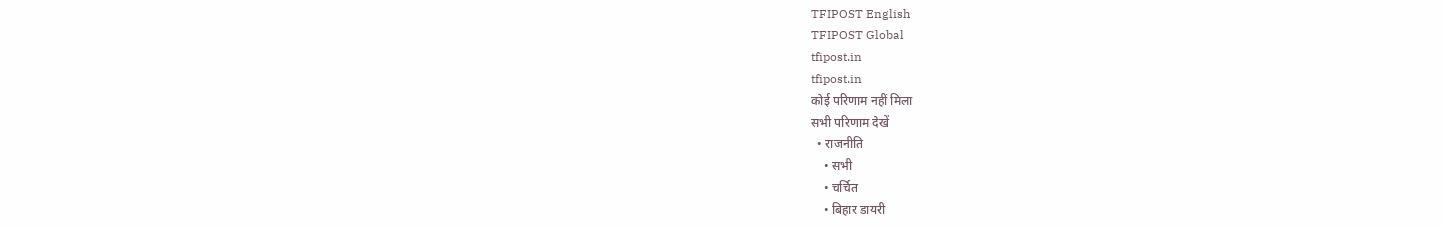TFIPOST English
TFIPOST Global
tfipost.in
tfipost.in
कोई परिणाम नहीं मिला
सभी परिणाम देखें
  • राजनीति
    • सभी
    • चर्चित
    • बिहार डायरी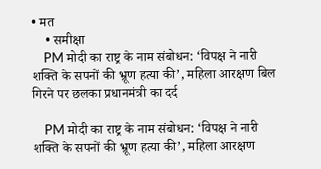• मत
    • समीक्षा
    PM मोदी का राष्ट्र के नाम संबोधन: ‘विपक्ष ने नारी शक्ति के सपनों की भ्रूण हत्या की’, महिला आरक्षण बिल गिरने पर छलका प्रधानमंत्री का दर्द

    PM मोदी का राष्ट्र के नाम संबोधन: ‘विपक्ष ने नारी शक्ति के सपनों की भ्रूण हत्या की’, महिला आरक्षण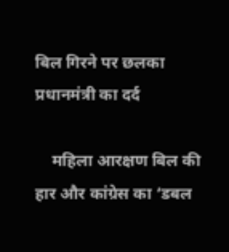बिल गिरने पर छलका प्रधानमंत्री का दर्द

    महिला आरक्षण बिल की हार और कांग्रेस का ‘डबल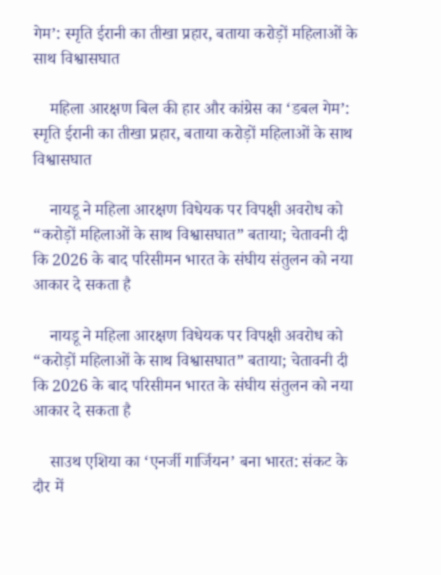गेम’: स्मृति ईरानी का तीखा प्रहार, बताया करोड़ों महिलाओं के साथ विश्वासघात

    महिला आरक्षण बिल की हार और कांग्रेस का ‘डबल गेम’: स्मृति ईरानी का तीखा प्रहार, बताया करोड़ों महिलाओं के साथ विश्वासघात

    नायडू ने महिला आरक्षण विधेयक पर विपक्षी अवरोध को “करोड़ों महिलाओं के साथ विश्वासघात” बताया; चेतावनी दी कि 2026 के बाद परिसीमन भारत के संघीय संतुलन को नया आकार दे सकता है

    नायडू ने महिला आरक्षण विधेयक पर विपक्षी अवरोध को “करोड़ों महिलाओं के साथ विश्वासघात” बताया; चेतावनी दी कि 2026 के बाद परिसीमन भारत के संघीय संतुलन को नया आकार दे सकता है

    साउथ एशिया का ‘एनर्जी गार्जियन’ बना भारत: संकट के दौर में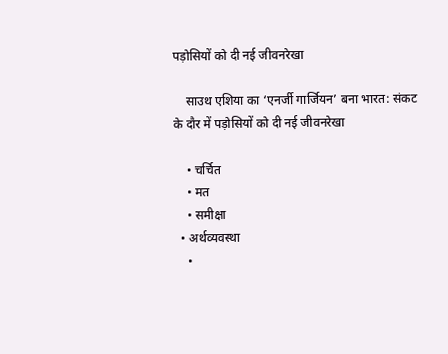पड़ोसियों को दी नई जीवनरेखा

    साउथ एशिया का ‘एनर्जी गार्जियन’ बना भारत: संकट के दौर में पड़ोसियों को दी नई जीवनरेखा

    • चर्चित
    • मत
    • समीक्षा
  • अर्थव्यवस्था
    •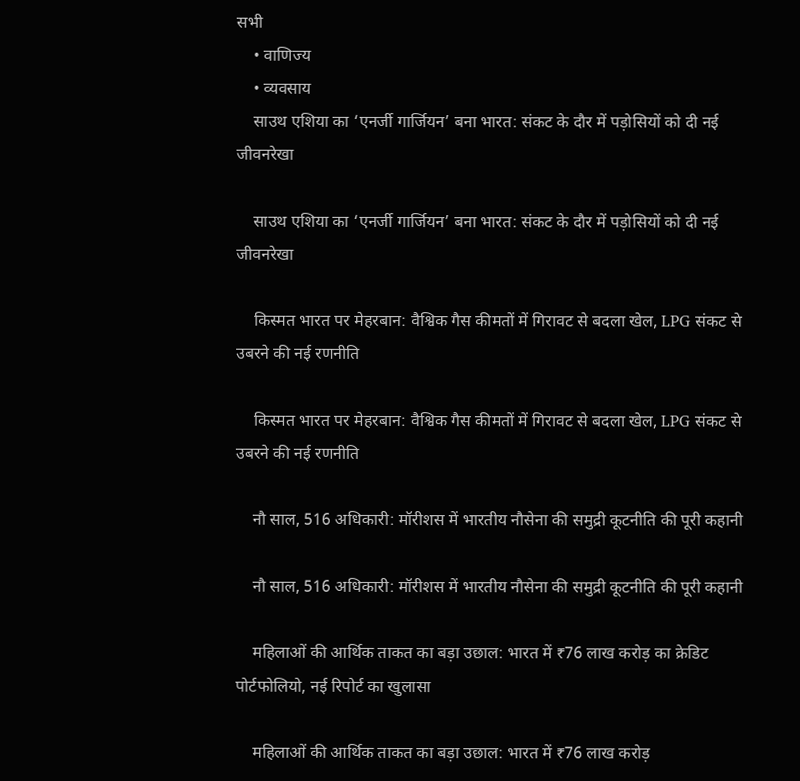सभी
    • वाणिज्य
    • व्यवसाय
    साउथ एशिया का ‘एनर्जी गार्जियन’ बना भारत: संकट के दौर में पड़ोसियों को दी नई जीवनरेखा

    साउथ एशिया का ‘एनर्जी गार्जियन’ बना भारत: संकट के दौर में पड़ोसियों को दी नई जीवनरेखा

    किस्मत भारत पर मेहरबान: वैश्विक गैस कीमतों में गिरावट से बदला खेल, LPG संकट से उबरने की नई रणनीति

    किस्मत भारत पर मेहरबान: वैश्विक गैस कीमतों में गिरावट से बदला खेल, LPG संकट से उबरने की नई रणनीति

    नौ साल, 516 अधिकारी: मॉरीशस में भारतीय नौसेना की समुद्री कूटनीति की पूरी कहानी

    नौ साल, 516 अधिकारी: मॉरीशस में भारतीय नौसेना की समुद्री कूटनीति की पूरी कहानी

    महिलाओं की आर्थिक ताकत का बड़ा उछाल: भारत में ₹76 लाख करोड़ का क्रेडिट पोर्टफोलियो, नई रिपोर्ट का खुलासा

    महिलाओं की आर्थिक ताकत का बड़ा उछाल: भारत में ₹76 लाख करोड़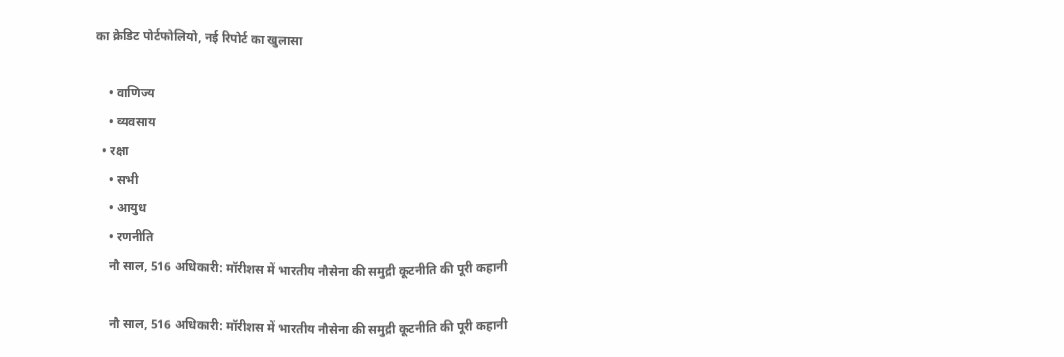का क्रेडिट पोर्टफोलियो, नई रिपोर्ट का खुलासा

    • वाणिज्य
    • व्यवसाय
  • रक्षा
    • सभी
    • आयुध
    • रणनीति
    नौ साल, 516 अधिकारी: मॉरीशस में भारतीय नौसेना की समुद्री कूटनीति की पूरी कहानी

    नौ साल, 516 अधिकारी: मॉरीशस में भारतीय नौसेना की समुद्री कूटनीति की पूरी कहानी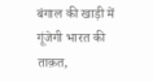बंगाल की खाड़ी में गूंजेगी भारत की ताक़त,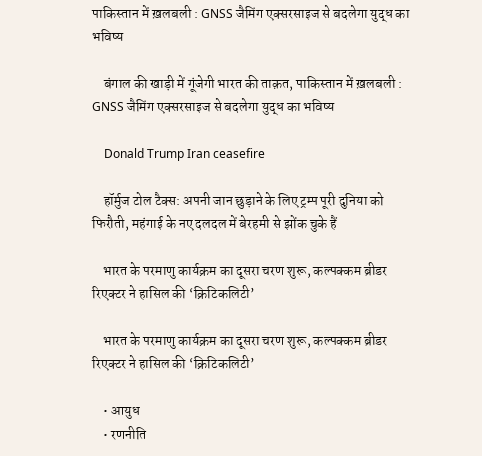पाकिस्तान में ख़लबली : GNSS जैमिंग एक्सरसाइज से बदलेगा युद्ध का भविष्य

    बंगाल की खाड़ी में गूंजेगी भारत की ताक़त, पाकिस्तान में ख़लबली : GNSS जैमिंग एक्सरसाइज से बदलेगा युद्ध का भविष्य

    Donald Trump Iran ceasefire

    हॉर्मुज टोल टैक्स: अपनी जान छुड़ाने के लिए ट्रम्प पूरी दुनिया को फिरौती, महंगाई के नए दलदल में बेरहमी से झोंक चुके हैं

    भारत के परमाणु कार्यक्रम का दूसरा चरण शुरू, कल्पक्कम ब्रीडर रिएक्टर ने हासिल की ‘क्रिटिकलिटी’

    भारत के परमाणु कार्यक्रम का दूसरा चरण शुरू, कल्पक्कम ब्रीडर रिएक्टर ने हासिल की ‘क्रिटिकलिटी’

    • आयुध
    • रणनीति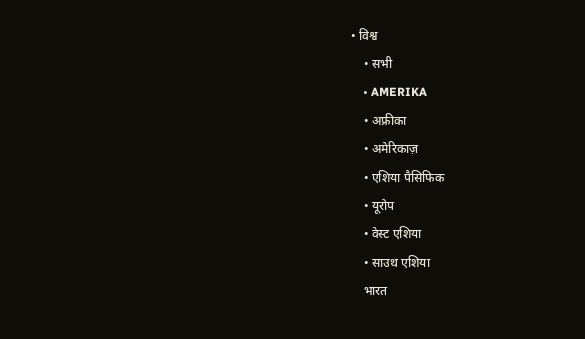• विश्व
    • सभी
    • AMERIKA
    • अफ्रीका
    • अमेरिकाज़
    • एशिया पैसिफिक
    • यूरोप
    • वेस्ट एशिया
    • साउथ एशिया
    भारत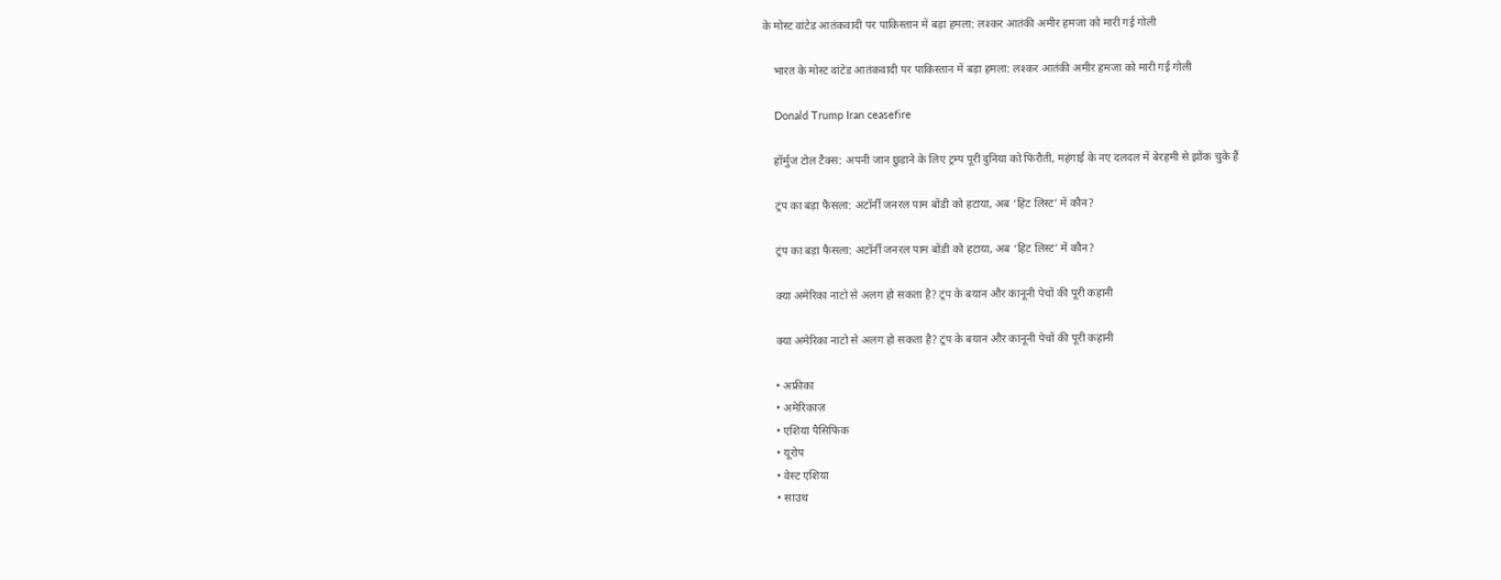के मोस्ट वांटेड आतंकवादी पर पाकिस्तान में बड़ा हमला: लश्कर आतंकी अमीर हमजा को मारी गई गोली

    भारत के मोस्ट वांटेड आतंकवादी पर पाकिस्तान में बड़ा हमला: लश्कर आतंकी अमीर हमजा को मारी गई गोली

    Donald Trump Iran ceasefire

    हॉर्मुज टोल टैक्स: अपनी जान छुड़ाने के लिए ट्रम्प पूरी दुनिया को फिरौती, महंगाई के नए दलदल में बेरहमी से झोंक चुके हैं

    ट्रंप का बड़ा फैसला: अटॉर्नी जनरल पाम बोंडी को हटाया, अब ‘हिट लिस्ट’ में कौन?

    ट्रंप का बड़ा फैसला: अटॉर्नी जनरल पाम बोंडी को हटाया, अब ‘हिट लिस्ट’ में कौन?

    क्या अमेरिका नाटो से अलग हो सकता है? ट्रंप के बयान और कानूनी पेचों की पूरी कहानी

    क्या अमेरिका नाटो से अलग हो सकता है? ट्रंप के बयान और कानूनी पेचों की पूरी कहानी

    • अफ्रीका
    • अमेरिकाज़
    • एशिया पैसिफिक
    • यूरोप
    • वेस्ट एशिया
    • साउथ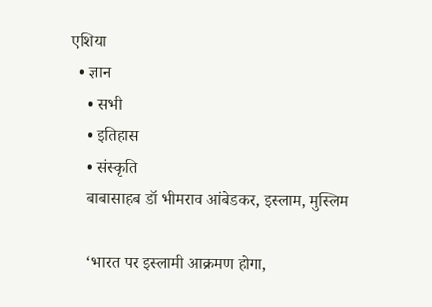एशिया
  • ज्ञान
    • सभी
    • इतिहास
    • संस्कृति
    बाबासाहब डॉ भीमराव आंबेडकर, इस्लाम, मुस्लिम

    ‘भारत पर इस्लामी आक्रमण होगा,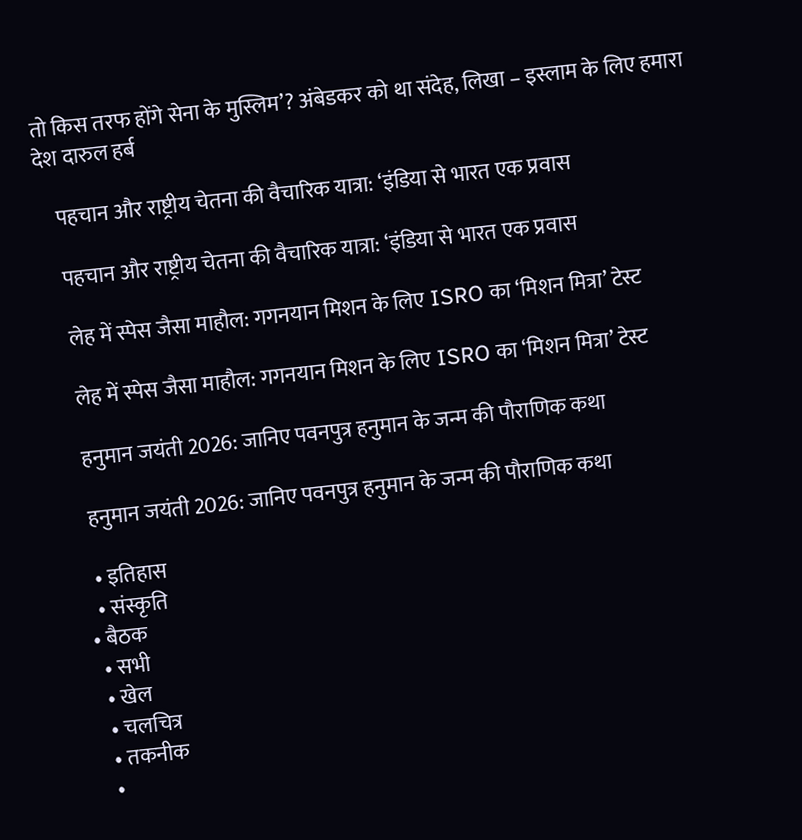तो किस तरफ होंगे सेना के मुस्लिम’? अंबेडकर को था संदेह, लिखा – इस्लाम के लिए हमारा देश दारुल हर्ब

    पहचान और राष्ट्रीय चेतना की वैचारिक यात्रा: ‘इंडिया से भारत एक प्रवास

    पहचान और राष्ट्रीय चेतना की वैचारिक यात्रा: ‘इंडिया से भारत एक प्रवास

    लेह में स्पेस जैसा माहौल: गगनयान मिशन के लिए ISRO का ‘मिशन मित्रा’ टेस्ट

    लेह में स्पेस जैसा माहौल: गगनयान मिशन के लिए ISRO का ‘मिशन मित्रा’ टेस्ट

    हनुमान जयंती 2026: जानिए पवनपुत्र हनुमान के जन्म की पौराणिक कथा

    हनुमान जयंती 2026: जानिए पवनपुत्र हनुमान के जन्म की पौराणिक कथा

    • इतिहास
    • संस्कृति
  • बैठक
    • सभी
    • खेल
    • चलचित्र
    • तकनीक
    •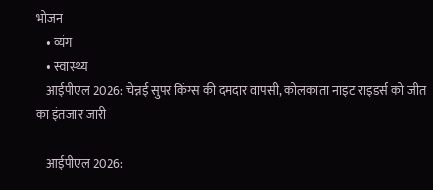भोजन
    • व्यंग
    • स्वास्थ्य
    आईपीएल 2026: चेन्नई सुपर किंग्स की दमदार वापसी, कोलकाता नाइट राइडर्स को जीत का इंतजार जारी

    आईपीएल 2026: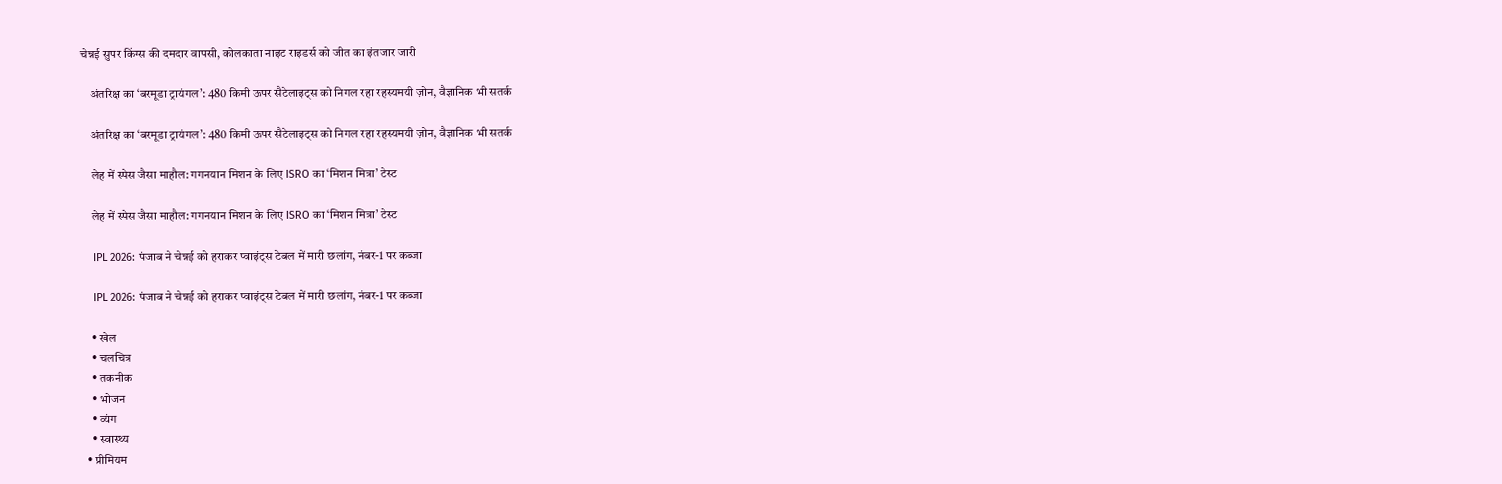चेन्नई सुपर किंग्स की दमदार वापसी, कोलकाता नाइट राइडर्स को जीत का इंतजार जारी

    अंतरिक्ष का ‘बरमूडा ट्रायंगल’: 480 किमी ऊपर सैटेलाइट्स को निगल रहा रहस्यमयी ज़ोन, वैज्ञानिक भी सतर्क

    अंतरिक्ष का ‘बरमूडा ट्रायंगल’: 480 किमी ऊपर सैटेलाइट्स को निगल रहा रहस्यमयी ज़ोन, वैज्ञानिक भी सतर्क

    लेह में स्पेस जैसा माहौल: गगनयान मिशन के लिए ISRO का ‘मिशन मित्रा’ टेस्ट

    लेह में स्पेस जैसा माहौल: गगनयान मिशन के लिए ISRO का ‘मिशन मित्रा’ टेस्ट

    IPL 2026: पंजाब ने चेन्नई को हराकर प्वाइंट्स टेबल में मारी छलांग, नंबर-1 पर कब्जा

    IPL 2026: पंजाब ने चेन्नई को हराकर प्वाइंट्स टेबल में मारी छलांग, नंबर-1 पर कब्जा

    • खेल
    • चलचित्र
    • तकनीक
    • भोजन
    • व्यंग
    • स्वास्थ्य
  • प्रीमियम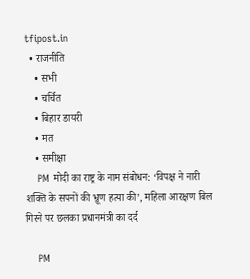tfipost.in
  • राजनीति
    • सभी
    • चर्चित
    • बिहार डायरी
    • मत
    • समीक्षा
    PM मोदी का राष्ट्र के नाम संबोधन: ‘विपक्ष ने नारी शक्ति के सपनों की भ्रूण हत्या की’, महिला आरक्षण बिल गिरने पर छलका प्रधानमंत्री का दर्द

    PM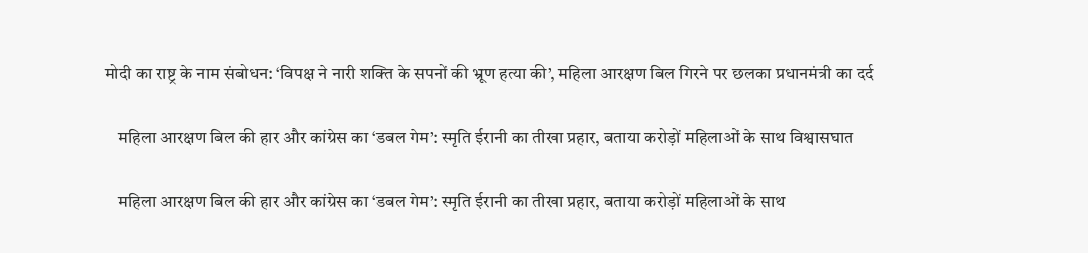मोदी का राष्ट्र के नाम संबोधन: ‘विपक्ष ने नारी शक्ति के सपनों की भ्रूण हत्या की’, महिला आरक्षण बिल गिरने पर छलका प्रधानमंत्री का दर्द

    महिला आरक्षण बिल की हार और कांग्रेस का ‘डबल गेम’: स्मृति ईरानी का तीखा प्रहार, बताया करोड़ों महिलाओं के साथ विश्वासघात

    महिला आरक्षण बिल की हार और कांग्रेस का ‘डबल गेम’: स्मृति ईरानी का तीखा प्रहार, बताया करोड़ों महिलाओं के साथ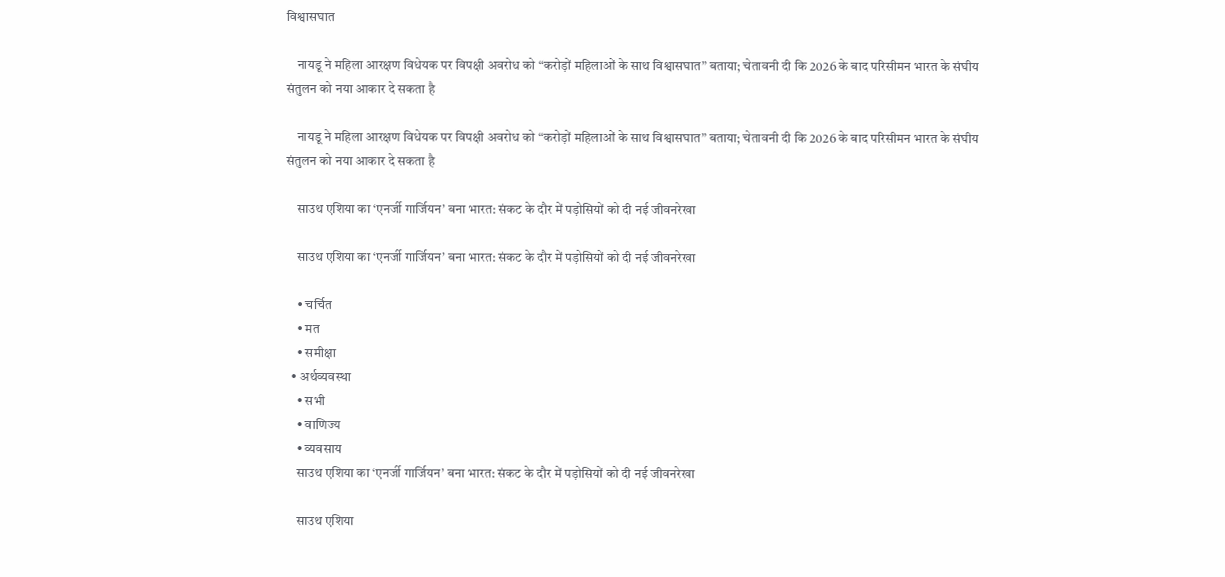विश्वासघात

    नायडू ने महिला आरक्षण विधेयक पर विपक्षी अवरोध को “करोड़ों महिलाओं के साथ विश्वासघात” बताया; चेतावनी दी कि 2026 के बाद परिसीमन भारत के संघीय संतुलन को नया आकार दे सकता है

    नायडू ने महिला आरक्षण विधेयक पर विपक्षी अवरोध को “करोड़ों महिलाओं के साथ विश्वासघात” बताया; चेतावनी दी कि 2026 के बाद परिसीमन भारत के संघीय संतुलन को नया आकार दे सकता है

    साउथ एशिया का ‘एनर्जी गार्जियन’ बना भारत: संकट के दौर में पड़ोसियों को दी नई जीवनरेखा

    साउथ एशिया का ‘एनर्जी गार्जियन’ बना भारत: संकट के दौर में पड़ोसियों को दी नई जीवनरेखा

    • चर्चित
    • मत
    • समीक्षा
  • अर्थव्यवस्था
    • सभी
    • वाणिज्य
    • व्यवसाय
    साउथ एशिया का ‘एनर्जी गार्जियन’ बना भारत: संकट के दौर में पड़ोसियों को दी नई जीवनरेखा

    साउथ एशिया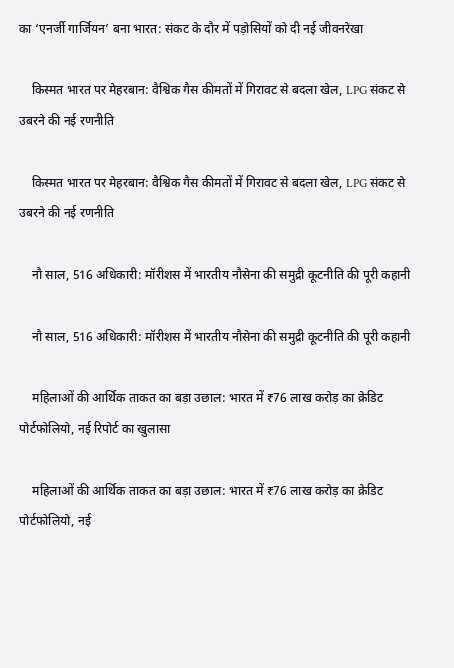का ‘एनर्जी गार्जियन’ बना भारत: संकट के दौर में पड़ोसियों को दी नई जीवनरेखा

    किस्मत भारत पर मेहरबान: वैश्विक गैस कीमतों में गिरावट से बदला खेल, LPG संकट से उबरने की नई रणनीति

    किस्मत भारत पर मेहरबान: वैश्विक गैस कीमतों में गिरावट से बदला खेल, LPG संकट से उबरने की नई रणनीति

    नौ साल, 516 अधिकारी: मॉरीशस में भारतीय नौसेना की समुद्री कूटनीति की पूरी कहानी

    नौ साल, 516 अधिकारी: मॉरीशस में भारतीय नौसेना की समुद्री कूटनीति की पूरी कहानी

    महिलाओं की आर्थिक ताकत का बड़ा उछाल: भारत में ₹76 लाख करोड़ का क्रेडिट पोर्टफोलियो, नई रिपोर्ट का खुलासा

    महिलाओं की आर्थिक ताकत का बड़ा उछाल: भारत में ₹76 लाख करोड़ का क्रेडिट पोर्टफोलियो, नई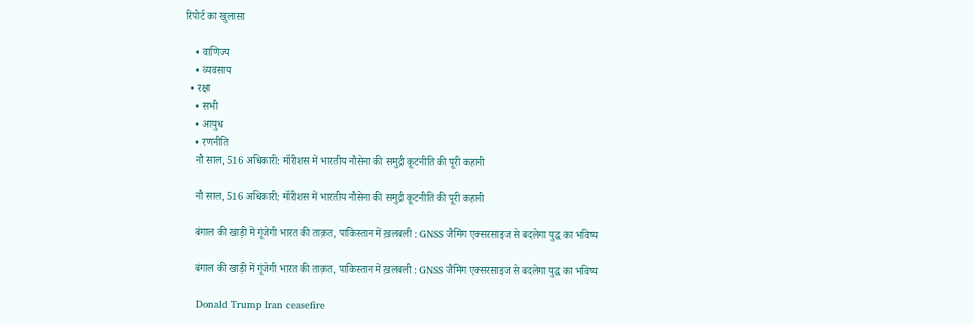रिपोर्ट का खुलासा

    • वाणिज्य
    • व्यवसाय
  • रक्षा
    • सभी
    • आयुध
    • रणनीति
    नौ साल, 516 अधिकारी: मॉरीशस में भारतीय नौसेना की समुद्री कूटनीति की पूरी कहानी

    नौ साल, 516 अधिकारी: मॉरीशस में भारतीय नौसेना की समुद्री कूटनीति की पूरी कहानी

    बंगाल की खाड़ी में गूंजेगी भारत की ताक़त, पाकिस्तान में ख़लबली : GNSS जैमिंग एक्सरसाइज से बदलेगा युद्ध का भविष्य

    बंगाल की खाड़ी में गूंजेगी भारत की ताक़त, पाकिस्तान में ख़लबली : GNSS जैमिंग एक्सरसाइज से बदलेगा युद्ध का भविष्य

    Donald Trump Iran ceasefire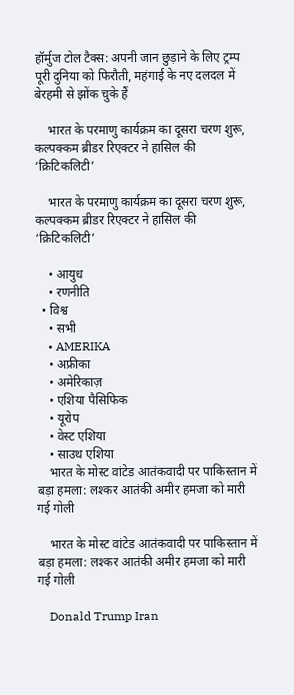हॉर्मुज टोल टैक्स: अपनी जान छुड़ाने के लिए ट्रम्प पूरी दुनिया को फिरौती, महंगाई के नए दलदल में बेरहमी से झोंक चुके हैं

    भारत के परमाणु कार्यक्रम का दूसरा चरण शुरू, कल्पक्कम ब्रीडर रिएक्टर ने हासिल की ‘क्रिटिकलिटी’

    भारत के परमाणु कार्यक्रम का दूसरा चरण शुरू, कल्पक्कम ब्रीडर रिएक्टर ने हासिल की ‘क्रिटिकलिटी’

    • आयुध
    • रणनीति
  • विश्व
    • सभी
    • AMERIKA
    • अफ्रीका
    • अमेरिकाज़
    • एशिया पैसिफिक
    • यूरोप
    • वेस्ट एशिया
    • साउथ एशिया
    भारत के मोस्ट वांटेड आतंकवादी पर पाकिस्तान में बड़ा हमला: लश्कर आतंकी अमीर हमजा को मारी गई गोली

    भारत के मोस्ट वांटेड आतंकवादी पर पाकिस्तान में बड़ा हमला: लश्कर आतंकी अमीर हमजा को मारी गई गोली

    Donald Trump Iran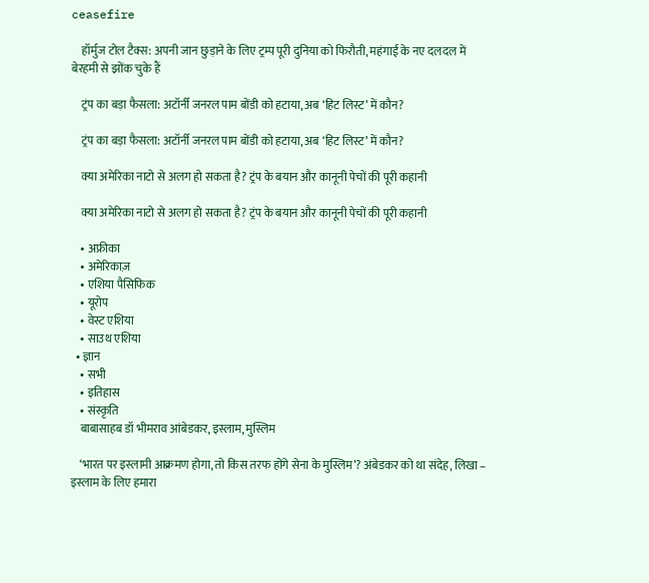ceasefire

    हॉर्मुज टोल टैक्स: अपनी जान छुड़ाने के लिए ट्रम्प पूरी दुनिया को फिरौती, महंगाई के नए दलदल में बेरहमी से झोंक चुके हैं

    ट्रंप का बड़ा फैसला: अटॉर्नी जनरल पाम बोंडी को हटाया, अब ‘हिट लिस्ट’ में कौन?

    ट्रंप का बड़ा फैसला: अटॉर्नी जनरल पाम बोंडी को हटाया, अब ‘हिट लिस्ट’ में कौन?

    क्या अमेरिका नाटो से अलग हो सकता है? ट्रंप के बयान और कानूनी पेचों की पूरी कहानी

    क्या अमेरिका नाटो से अलग हो सकता है? ट्रंप के बयान और कानूनी पेचों की पूरी कहानी

    • अफ्रीका
    • अमेरिकाज़
    • एशिया पैसिफिक
    • यूरोप
    • वेस्ट एशिया
    • साउथ एशिया
  • ज्ञान
    • सभी
    • इतिहास
    • संस्कृति
    बाबासाहब डॉ भीमराव आंबेडकर, इस्लाम, मुस्लिम

    ‘भारत पर इस्लामी आक्रमण होगा, तो किस तरफ होंगे सेना के मुस्लिम’? अंबेडकर को था संदेह, लिखा – इस्लाम के लिए हमारा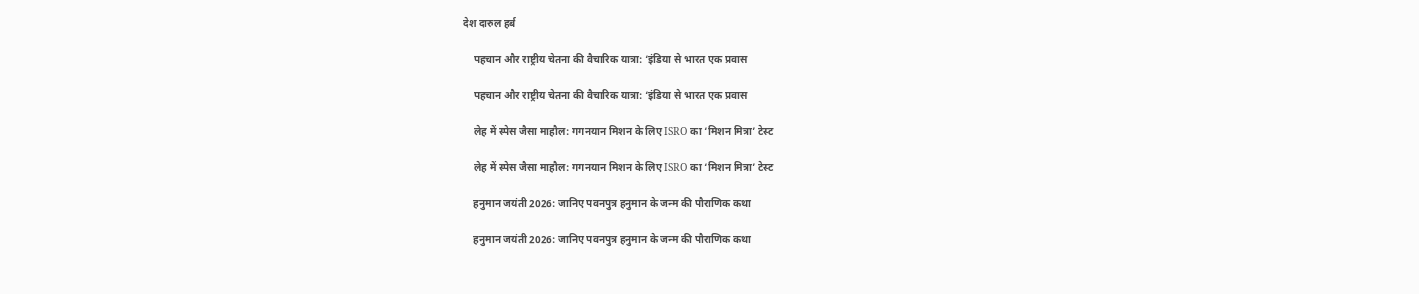देश दारुल हर्ब

    पहचान और राष्ट्रीय चेतना की वैचारिक यात्रा: ‘इंडिया से भारत एक प्रवास

    पहचान और राष्ट्रीय चेतना की वैचारिक यात्रा: ‘इंडिया से भारत एक प्रवास

    लेह में स्पेस जैसा माहौल: गगनयान मिशन के लिए ISRO का ‘मिशन मित्रा’ टेस्ट

    लेह में स्पेस जैसा माहौल: गगनयान मिशन के लिए ISRO का ‘मिशन मित्रा’ टेस्ट

    हनुमान जयंती 2026: जानिए पवनपुत्र हनुमान के जन्म की पौराणिक कथा

    हनुमान जयंती 2026: जानिए पवनपुत्र हनुमान के जन्म की पौराणिक कथा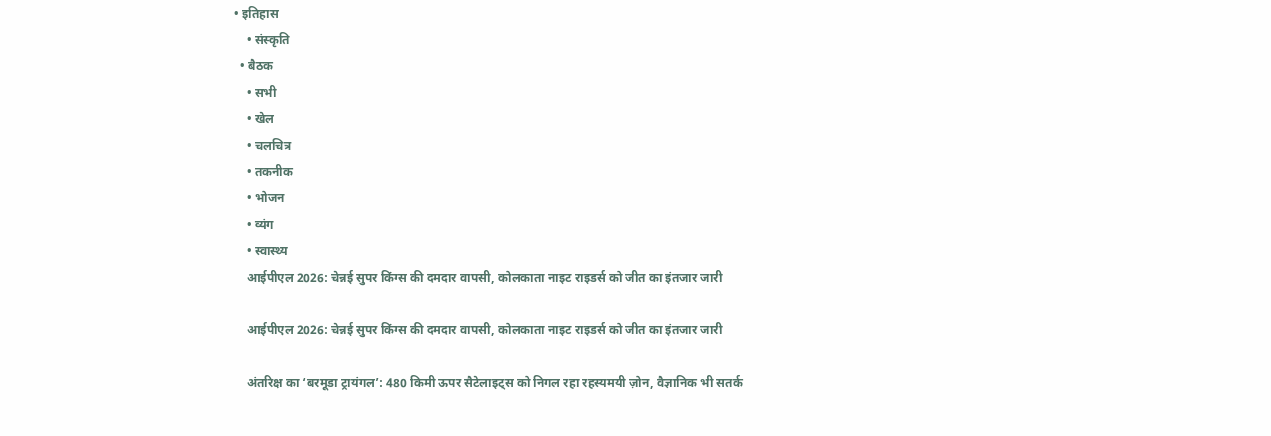• इतिहास
    • संस्कृति
  • बैठक
    • सभी
    • खेल
    • चलचित्र
    • तकनीक
    • भोजन
    • व्यंग
    • स्वास्थ्य
    आईपीएल 2026: चेन्नई सुपर किंग्स की दमदार वापसी, कोलकाता नाइट राइडर्स को जीत का इंतजार जारी

    आईपीएल 2026: चेन्नई सुपर किंग्स की दमदार वापसी, कोलकाता नाइट राइडर्स को जीत का इंतजार जारी

    अंतरिक्ष का ‘बरमूडा ट्रायंगल’: 480 किमी ऊपर सैटेलाइट्स को निगल रहा रहस्यमयी ज़ोन, वैज्ञानिक भी सतर्क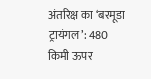अंतरिक्ष का ‘बरमूडा ट्रायंगल’: 480 किमी ऊपर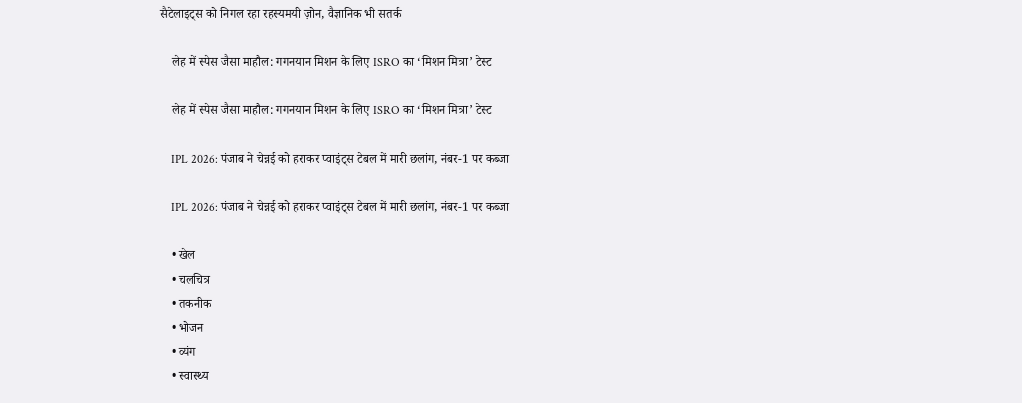सैटेलाइट्स को निगल रहा रहस्यमयी ज़ोन, वैज्ञानिक भी सतर्क

    लेह में स्पेस जैसा माहौल: गगनयान मिशन के लिए ISRO का ‘मिशन मित्रा’ टेस्ट

    लेह में स्पेस जैसा माहौल: गगनयान मिशन के लिए ISRO का ‘मिशन मित्रा’ टेस्ट

    IPL 2026: पंजाब ने चेन्नई को हराकर प्वाइंट्स टेबल में मारी छलांग, नंबर-1 पर कब्जा

    IPL 2026: पंजाब ने चेन्नई को हराकर प्वाइंट्स टेबल में मारी छलांग, नंबर-1 पर कब्जा

    • खेल
    • चलचित्र
    • तकनीक
    • भोजन
    • व्यंग
    • स्वास्थ्य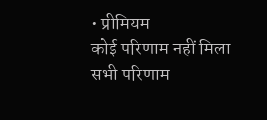• प्रीमियम
कोई परिणाम नहीं मिला
सभी परिणाम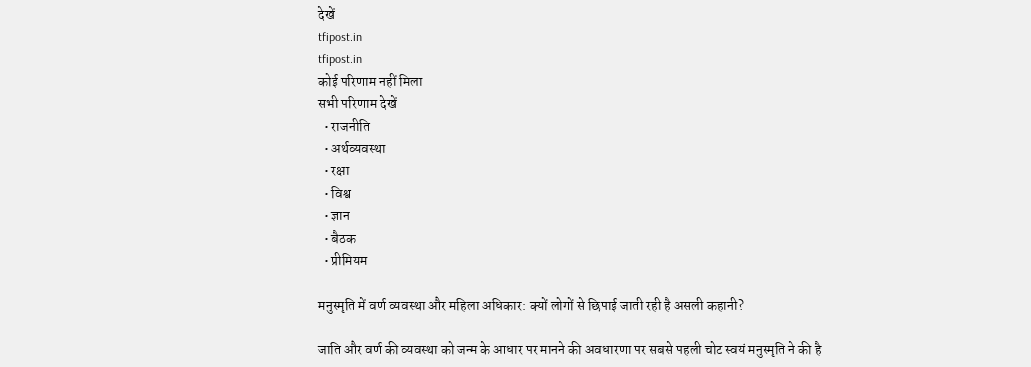देखें
tfipost.in
tfipost.in
कोई परिणाम नहीं मिला
सभी परिणाम देखें
  • राजनीति
  • अर्थव्यवस्था
  • रक्षा
  • विश्व
  • ज्ञान
  • बैठक
  • प्रीमियम

मनुस्मृति में वर्ण व्यवस्था और महिला अधिकार: क्यों लोगों से छिपाई जाती रही है असली कहानी?

जाति और वर्ण की व्यवस्था को जन्म के आधार पर मानने की अवधारणा पर सबसे पहली चोट स्वयं मनुस्मृति ने की है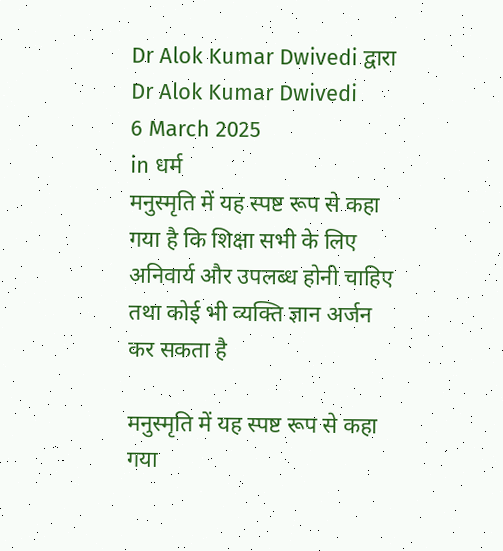Dr Alok Kumar Dwivedi द्वारा Dr Alok Kumar Dwivedi
6 March 2025
in धर्म
मनुस्मृति में यह स्पष्ट रूप से कहा गया है कि शिक्षा सभी के लिए अनिवार्य और उपलब्ध होनी चाहिए तथा कोई भी व्यक्ति ज्ञान अर्जन कर सकता है

मनुस्मृति में यह स्पष्ट रूप से कहा गया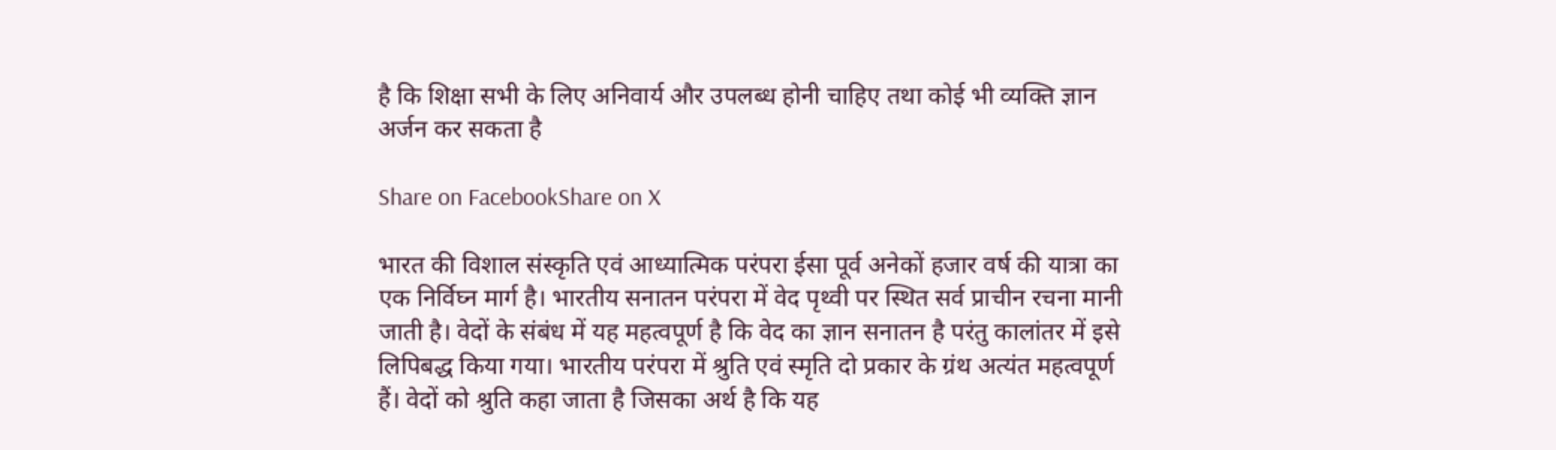है कि शिक्षा सभी के लिए अनिवार्य और उपलब्ध होनी चाहिए तथा कोई भी व्यक्ति ज्ञान अर्जन कर सकता है

Share on FacebookShare on X

भारत की विशाल संस्कृति एवं आध्यात्मिक परंपरा ईसा पूर्व अनेकों हजार वर्ष की यात्रा का एक निर्विघ्न मार्ग है। भारतीय सनातन परंपरा में वेद पृथ्वी पर स्थित सर्व प्राचीन रचना मानी जाती है। वेदों के संबंध में यह महत्वपूर्ण है कि वेद का ज्ञान सनातन है परंतु कालांतर में इसे लिपिबद्ध किया गया। भारतीय परंपरा में श्रुति एवं स्मृति दो प्रकार के ग्रंथ अत्यंत महत्वपूर्ण हैं। वेदों को श्रुति कहा जाता है जिसका अर्थ है कि यह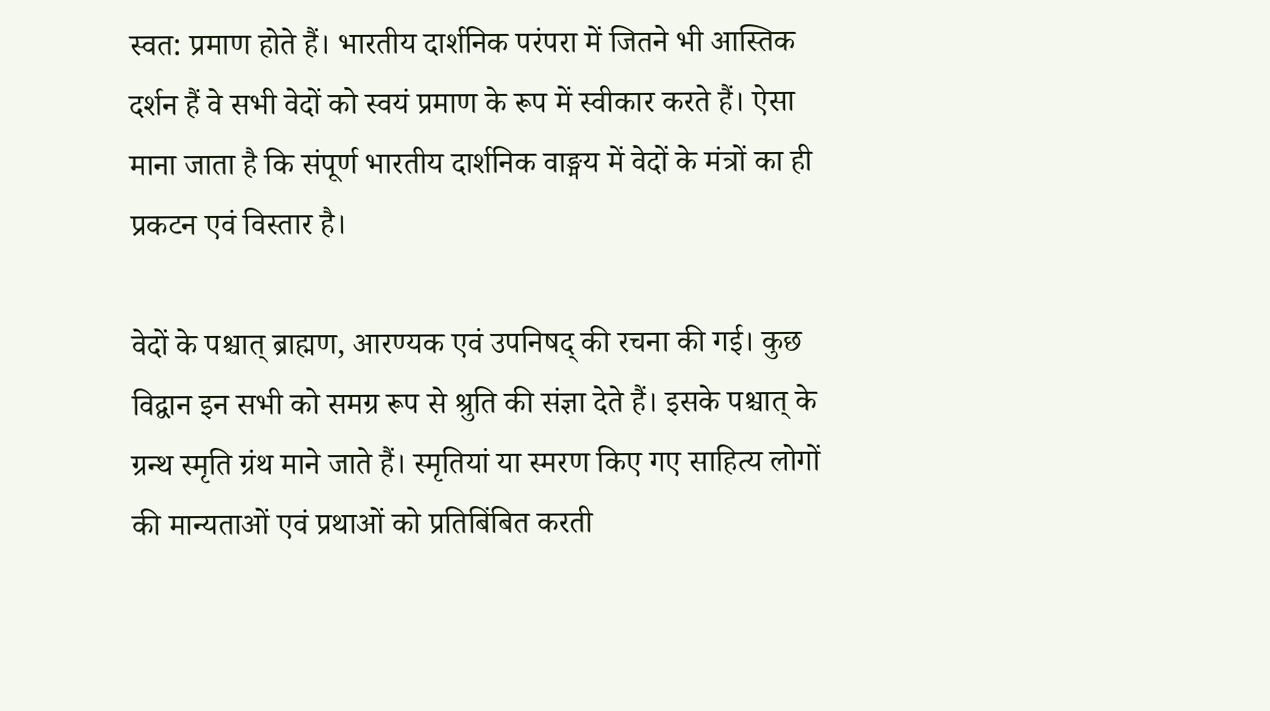स्वत: प्रमाण होते हैं। भारतीय दार्शनिक परंपरा में जितने भी आस्तिक दर्शन हैं वे सभी वेदों को स्वयं प्रमाण के रूप में स्वीकार करते हैं। ऐसा माना जाता है कि संपूर्ण भारतीय दार्शनिक वाङ्मय में वेदों के मंत्रों का ही प्रकटन एवं विस्तार है।

वेदों के पश्चात् ब्राह्मण, आरण्यक एवं उपनिषद् की रचना की गई। कुछ विद्वान इन सभी को समग्र रूप से श्रुति की संज्ञा देते हैं। इसके पश्चात् के ग्रन्थ स्मृति ग्रंथ माने जाते हैं। स्मृतियां या स्मरण किए गए साहित्य लोगों की मान्यताओं एवं प्रथाओं को प्रतिबिंबित करती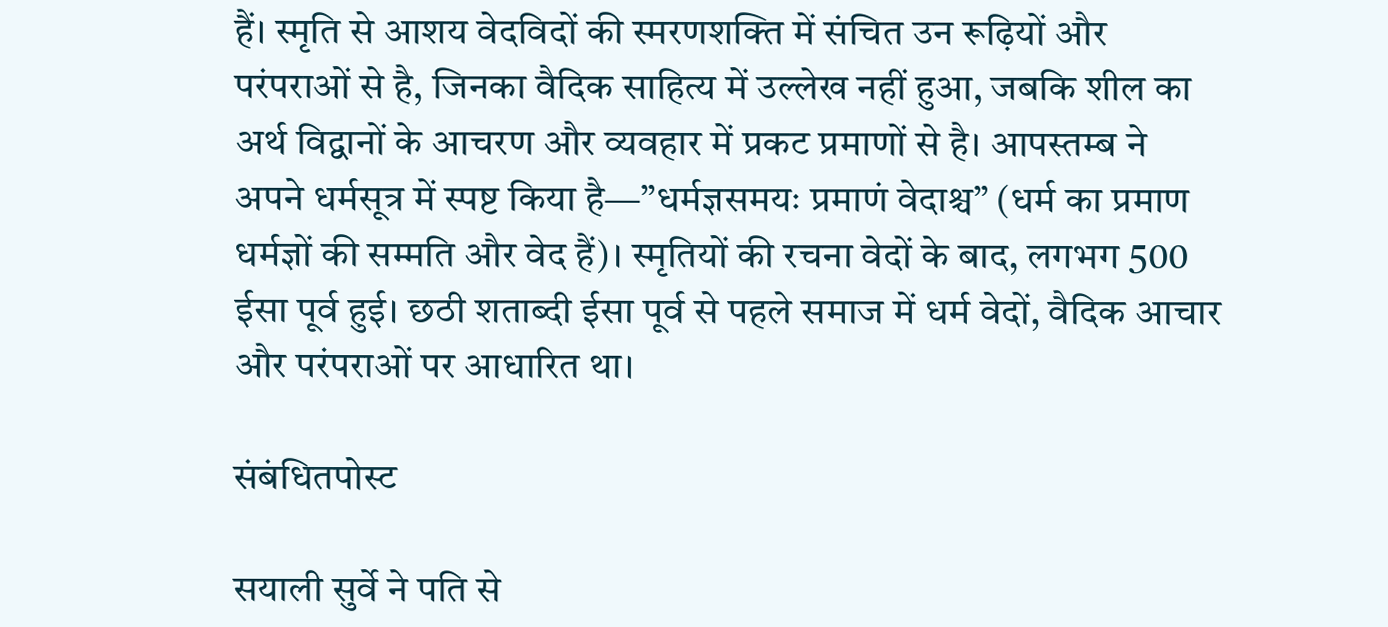हैं। स्मृति से आशय वेदविदों की स्मरणशक्ति में संचित उन रूढ़ियों और परंपराओं से है, जिनका वैदिक साहित्य में उल्लेख नहीं हुआ, जबकि शील का अर्थ विद्वानों के आचरण और व्यवहार में प्रकट प्रमाणों से है। आपस्तम्ब ने अपने धर्मसूत्र में स्पष्ट किया है—”धर्मज्ञसमयः प्रमाणं वेदाश्च” (धर्म का प्रमाण धर्मज्ञों की सम्मति और वेद हैं)। स्मृतियों की रचना वेदों के बाद, लगभग 500 ईसा पूर्व हुई। छठी शताब्दी ईसा पूर्व से पहले समाज में धर्म वेदों, वैदिक आचार और परंपराओं पर आधारित था।

संबंधितपोस्ट

सयाली सुर्वे ने पति से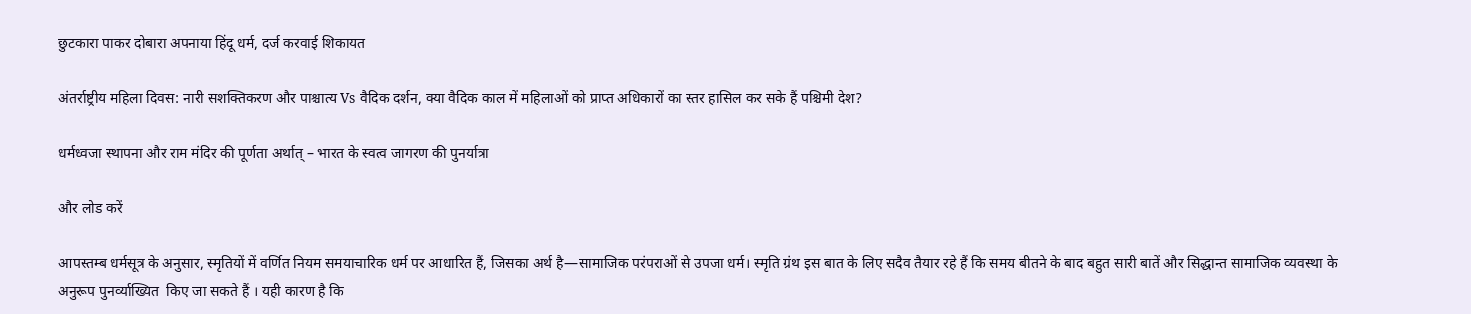छुटकारा पाकर दोबारा अपनाया हिंदू धर्म, दर्ज करवाई शिकायत

अंतर्राष्ट्रीय महिला दिवस: नारी सशक्तिकरण और पाश्चात्य Vs वैदिक दर्शन, क्या वैदिक काल में महिलाओं को प्राप्त अधिकारों का स्तर हासिल कर सके हैं पश्चिमी देश?

धर्मध्वजा स्थापना और राम मंदिर की पूर्णता अर्थात् – भारत के स्वत्व जागरण की पुनर्यात्रा

और लोड करें

आपस्तम्ब धर्मसूत्र के अनुसार, स्मृतियों में वर्णित नियम समयाचारिक धर्म पर आधारित हैं, जिसका अर्थ है—सामाजिक परंपराओं से उपजा धर्म। स्मृति ग्रंथ इस बात के लिए सदैव तैयार रहे हैं कि समय बीतने के बाद बहुत सारी बातें और सिद्धान्त सामाजिक व्यवस्था के अनुरूप पुनर्व्याख्यित  किए जा सकते हैं । यही कारण है कि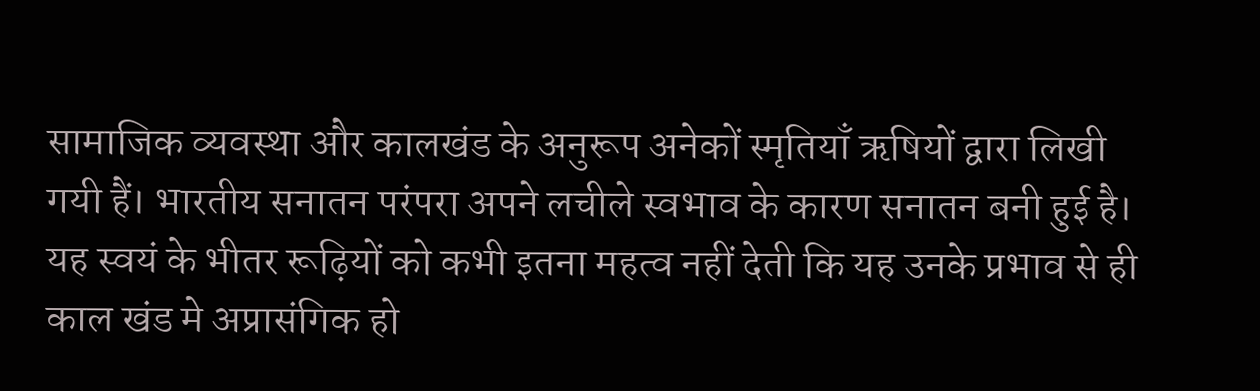सामाजिक व्यवस्था और कालखंड के अनुरूप अनेकों स्मृतियाँ ऋषियों द्वारा लिखी गयी हैं। भारतीय सनातन परंपरा अपने लचीले स्वभाव के कारण सनातन बनी हुई है। यह स्वयं के भीतर रूढ़ियों को कभी इतना महत्व नहीं देती कि यह उनके प्रभाव से ही काल खंड मे अप्रासंगिक हो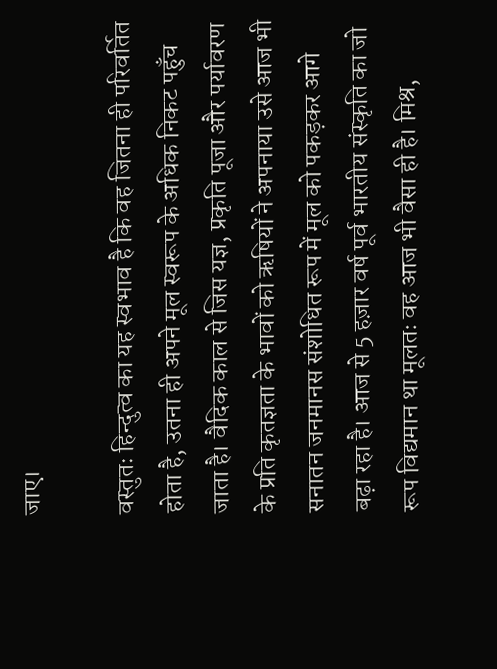जाए।

वस्तुतः हिन्दुत्व का यह स्वभाव है कि वह जितना ही परिवर्तित होता है, उतना ही अपने मूल स्वरूप के अधिक निकट पहुँच जाता है। वैदिक काल से जिस यज्ञ, प्रकृति पूजा और पर्यावरण के प्रति कृतज्ञता के भावों को ऋषियों ने अपनाया उसे आज भी सनातन जनमानस संशोधित रूप में मूल को पकड़कर आगे बढ़ा रहा है। आज से 5 हज़ार वर्ष पूर्व भारतीय संस्कृति का जो रूप विद्यमान था मूलतः वह आज भी वैसा ही है। मिश्र,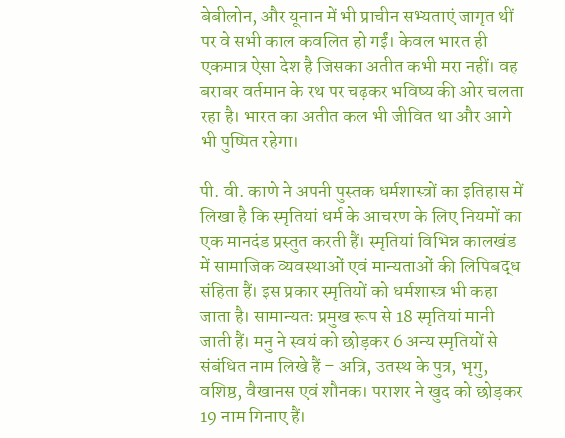बेबीलोन, और यूनान में भी प्राचीन सभ्यताएं जागृत थीं पर वे सभी काल कवलित हो गईं। केवल भारत ही एकमात्र ऐसा देश है जिसका अतीत कभी मरा नहीं। वह बराबर वर्तमान के रथ पर चढ़कर भविष्य की ओर चलता रहा है। भारत का अतीत कल भी जीवित था और आगे भी पुष्पित रहेगा।

पी. वी. काणे ने अपनी पुस्तक धर्मशास्त्रों का इतिहास में लिखा है कि स्मृतियां धर्म के आचरण के लिए नियमों का एक मानदंड प्रस्तुत करती हैं। स्मृतियां विभिन्न कालखंड में सामाजिक व्यवस्थाओं एवं मान्यताओं की लिपिबद्ध संहिता हैं। इस प्रकार स्मृतियों को धर्मशास्त्र भी कहा जाता है। सामान्यतः प्रमुख रूप से 18 स्मृतियां मानी जाती हैं। मनु ने स्वयं को छोड़कर 6 अन्य स्मृतियों से संबंधित नाम लिखे हैं – अत्रि, उतस्थ के पुत्र, भृगु, वशिष्ठ, वैखानस एवं शौनक। पराशर ने खुद को छोड़कर 19 नाम गिनाए हैं।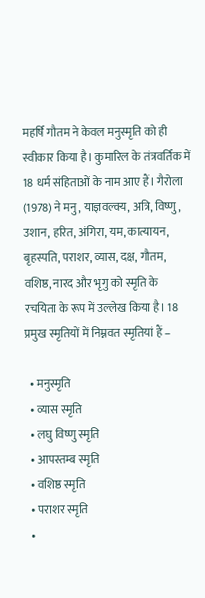महर्षि गौतम ने केवल मनुस्मृति को ही स्वीकार किया है। कुमारिल के तंत्रवर्तिक में 18 धर्म संहिताओं के नाम आए हैं। गैरोला (1978) ने मनु, याज्ञवल्क्य, अत्रि, विष्णु, उशान, हरित, अंगिरा, यम, कात्यायन, बृहस्पति, पराशर, व्यास, दक्ष, गौतम, वशिष्ठ, नारद और भृगु को स्मृति के रचयिता के रूप में उल्लेख किया है। 18 प्रमुख स्मृतियों में निम्नवत स्मृतियां हैं –

  • मनुस्मृति
  • व्यास स्मृति
  • लघु विष्णु स्मृति
  • आपस्तम्ब स्मृति
  • वशिष्ठ स्मृति
  • पराशर स्मृति
  •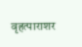वृहत्पाराशर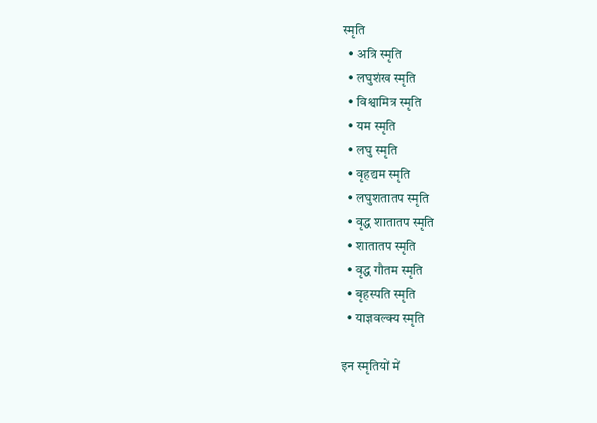स्मृति
  • अत्रि स्मृति
  • लघुशंख स्मृति
  • विश्वामित्र स्मृति
  • यम स्मृति
  • लघु स्मृति
  • वृहद्यम स्मृति
  • लघुशतातप स्मृति
  • वृद्ध शातातप स्मृति
  • शातातप स्मृति
  • वृद्ध गौतम स्मृति
  • बृहस्पति स्मृति
  • याज्ञवल्क्य स्मृति

इन स्मृतियों में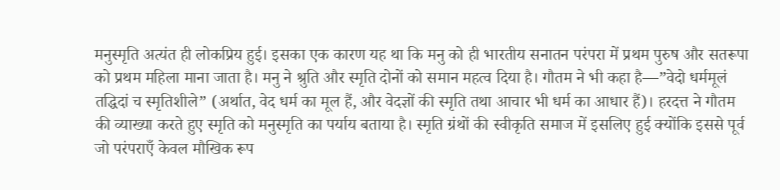मनुस्मृति अत्यंत ही लोकप्रिय हुई। इसका एक कारण यह था कि मनु को ही भारतीय सनातन परंपरा में प्रथम पुरुष और सतरूपा को प्रथम महिला माना जाता है। मनु ने श्रुति और स्मृति दोनों को समान महत्व दिया है। गौतम ने भी कहा है—”वेदो धर्ममूलं तद्धिदां च स्मृतिशीले” (अर्थात, वेद धर्म का मूल हैं, और वेदज्ञों की स्मृति तथा आचार भी धर्म का आधार हैं)। हरदत्त ने गौतम की व्याख्या करते हुए स्मृति को मनुस्मृति का पर्याय बताया है। स्मृति ग्रंथों की स्वीकृति समाज में इसलिए हुई क्योंकि इससे पूर्व जो परंपराएँ केवल मौखिक रूप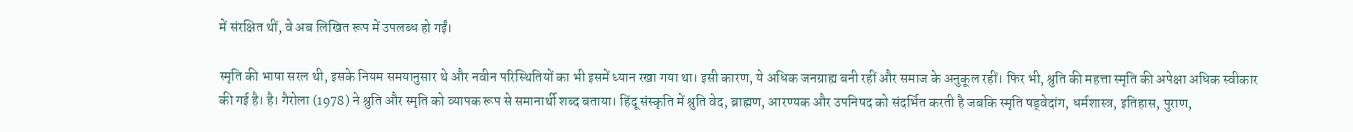में संरक्षित थीं, वे अब लिखित रूप में उपलब्ध हो गईं।

स्मृति की भाषा सरल थी, इसके नियम समयानुसार थे और नवीन परिस्थितियों का भी इसमें ध्यान रखा गया था। इसी कारण, ये अधिक जनग्राह्य बनी रहीं और समाज के अनुकूल रहीं। फिर भी, श्रुति की महत्ता स्मृति की अपेक्षा अधिक स्वीकार की गई है। है। गैरोला (1978) ने श्रुति और स्मृति को व्यापक रूप से समानार्थी शब्द बताया। हिंदू संस्कृति में श्रुति वेद, ब्राह्मण, आरण्यक और उपनिषद को संदर्भित करती है जबकि स्मृति षड्वेदांग, धर्मशास्त्र, इतिहास, पुराण,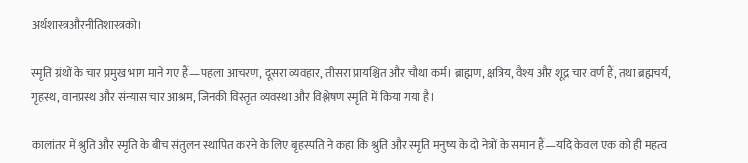अर्थशास्त्रऔरनीतिशास्त्रको।

स्मृति ग्रंथों के चार प्रमुख भाग माने गए हैं—पहला आचरण, दूसरा व्यवहार, तीसरा प्रायश्चित और चौथा कर्म। ब्राह्मण, क्षत्रिय, वैश्य और शूद्र चार वर्ण हैं, तथा ब्रह्मचर्य, गृहस्थ, वानप्रस्थ और संन्यास चार आश्रम, जिनकी विस्तृत व्यवस्था और विश्लेषण स्मृति में किया गया है।

कालांतर में श्रुति और स्मृति के बीच संतुलन स्थापित करने के लिए बृहस्पति ने कहा कि श्रुति और स्मृति मनुष्य के दो नेत्रों के समान हैं—यदि केवल एक को ही महत्व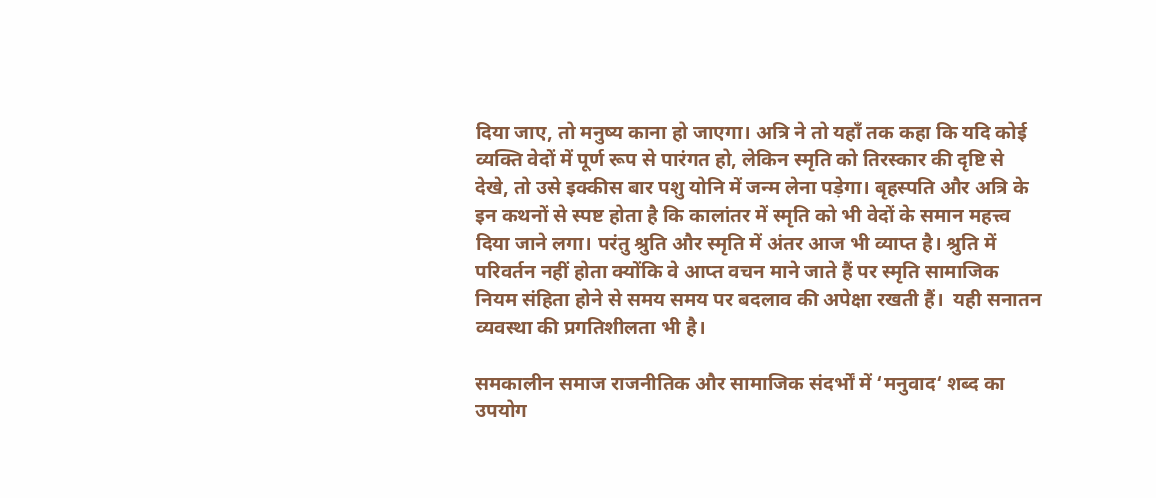दिया जाए, तो मनुष्य काना हो जाएगा। अत्रि ने तो यहाँ तक कहा कि यदि कोई व्यक्ति वेदों में पूर्ण रूप से पारंगत हो, लेकिन स्मृति को तिरस्कार की दृष्टि से देखे, तो उसे इक्कीस बार पशु योनि में जन्म लेना पड़ेगा। बृहस्पति और अत्रि के इन कथनों से स्पष्ट होता है कि कालांतर में स्मृति को भी वेदों के समान महत्त्व दिया जाने लगा। परंतु श्रुति और स्मृति में अंतर आज भी व्याप्त है। श्रुति में परिवर्तन नहीं होता क्योंकि वे आप्त वचन माने जाते हैं पर स्मृति सामाजिक नियम संहिता होने से समय समय पर बदलाव की अपेक्षा रखती हैं।  यही सनातन व्यवस्था की प्रगतिशीलता भी है।

समकालीन समाज राजनीतिक और सामाजिक संदर्भों में ‘मनुवाद‘ शब्द का उपयोग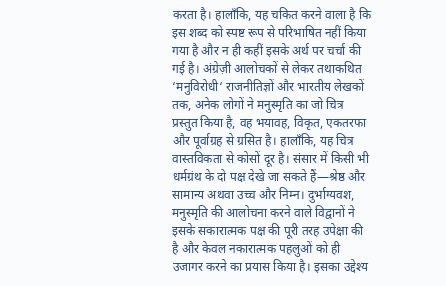करता है। हालाँकि, यह चकित करने वाला है कि इस शब्द को स्पष्ट रूप से परिभाषित नहीं किया गया है और न ही कहीं इसके अर्थ पर चर्चा की गई है। अंग्रेज़ी आलोचकों से लेकर तथाकथित ‘मनुविरोधी‘ राजनीतिज्ञों और भारतीय लेखकों तक, अनेक लोगों ने मनुस्मृति का जो चित्र प्रस्तुत किया है, वह भयावह, विकृत, एकतरफा और पूर्वाग्रह से ग्रसित है। हालाँकि, यह चित्र वास्तविकता से कोसों दूर है। संसार में किसी भी धर्मग्रंथ के दो पक्ष देखे जा सकते हैं—श्रेष्ठ और सामान्य अथवा उच्च और निम्न। दुर्भाग्यवश, मनुस्मृति की आलोचना करने वाले विद्वानों ने इसके सकारात्मक पक्ष की पूरी तरह उपेक्षा की है और केवल नकारात्मक पहलुओं को ही उजागर करने का प्रयास किया है। इसका उद्देश्य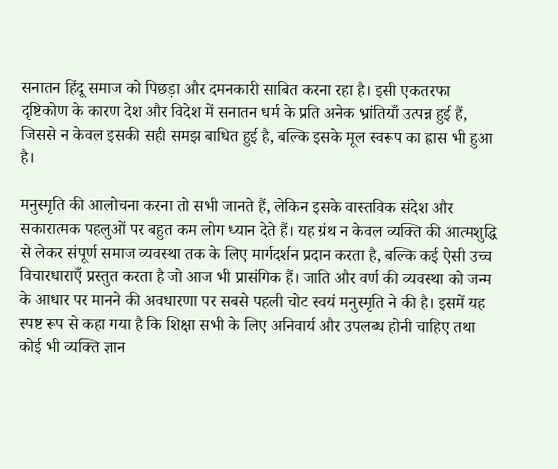सनातन हिंदू समाज को पिछड़ा और दमनकारी साबित करना रहा है। इसी एकतरफा दृष्टिकोण के कारण देश और विदेश में सनातन धर्म के प्रति अनेक भ्रांतियाँ उत्पन्न हुई हैं, जिससे न केवल इसकी सही समझ बाधित हुई है, बल्कि इसके मूल स्वरूप का ह्रास भी हुआ है।

मनुस्मृति की आलोचना करना तो सभी जानते हैं, लेकिन इसके वास्तविक संदेश और सकारात्मक पहलुओं पर बहुत कम लोग ध्यान देते हैं। यह ग्रंथ न केवल व्यक्ति की आत्मशुद्धि से लेकर संपूर्ण समाज व्यवस्था तक के लिए मार्गदर्शन प्रदान करता है, बल्कि कई ऐसी उच्च विचारधाराएँ प्रस्तुत करता है जो आज भी प्रासंगिक हैं। जाति और वर्ण की व्यवस्था को जन्म के आधार पर मानने की अवधारणा पर सबसे पहली चोट स्वयं मनुस्मृति ने की है। इसमें यह स्पष्ट रूप से कहा गया है कि शिक्षा सभी के लिए अनिवार्य और उपलब्ध होनी चाहिए तथा कोई भी व्यक्ति ज्ञान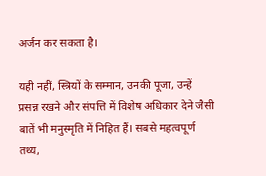अर्जन कर सकता है।

यही नहीं, स्त्रियों के सम्मान, उनकी पूजा, उन्हें प्रसन्न रखने और संपत्ति में विशेष अधिकार देने जैसी बातें भी मनुस्मृति में निहित हैं। सबसे महत्वपूर्ण तथ्य,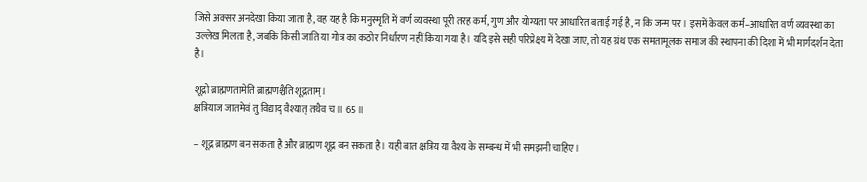जिसे अक्सर अनदेखा किया जाता है, वह यह है कि मनुस्मृति में वर्ण व्यवस्था पूरी तरह कर्म, गुण और योग्यता पर आधारित बताई गई है, न कि जन्म पर। इसमें केवल कर्म–आधारित वर्ण व्यवस्था का उल्लेख मिलता है, जबकि किसी जाति या गोत्र का कठोर निर्धारण नहीं किया गया है। यदि इसे सही परिप्रेक्ष्य में देखा जाए, तो यह ग्रंथ एक समतामूलक समाज की स्थापना की दिशा में भी मार्गदर्शन देता है।

शूद्रो ब्राह्मणतामेति ब्राह्मणश्चैति शूद्रताम्।
क्षत्रियाज जातमेवं तु विद्याद् वैश्यात् तथैव च ॥ 65 ॥

– शूद्र ब्राह्मण बन सकता है और ब्राह्मण शूद्र बन सकता है। यही बात क्षत्रिय या वैश्य के सम्बन्ध में भी समझनी चाहिए।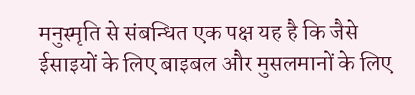मनुस्मृति से संबन्धित एक पक्ष यह है कि जैसे ईसाइयों के लिए बाइबल और मुसलमानों के लिए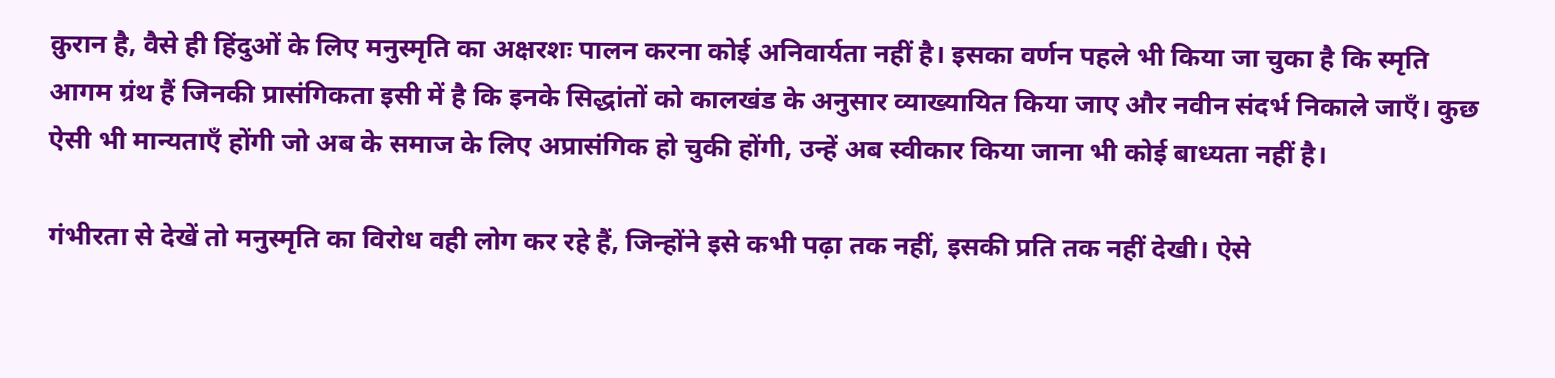क़ुरान है, वैसे ही हिंदुओं के लिए मनुस्मृति का अक्षरशः पालन करना कोई अनिवार्यता नहीं है। इसका वर्णन पहले भी किया जा चुका है कि स्मृति आगम ग्रंथ हैं जिनकी प्रासंगिकता इसी में है कि इनके सिद्धांतों को कालखंड के अनुसार व्याख्यायित किया जाए और नवीन संदर्भ निकाले जाएँ। कुछ ऐसी भी मान्यताएँ होंगी जो अब के समाज के लिए अप्रासंगिक हो चुकी होंगी, उन्हें अब स्वीकार किया जाना भी कोई बाध्यता नहीं है।

गंभीरता से देखें तो मनुस्मृति का विरोध वही लोग कर रहे हैं, जिन्होंने इसे कभी पढ़ा तक नहीं, इसकी प्रति तक नहीं देखी। ऐसे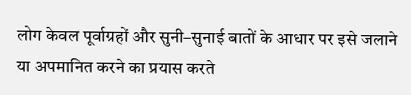लोग केवल पूर्वाग्रहों और सुनी–सुनाई बातों के आधार पर इसे जलाने या अपमानित करने का प्रयास करते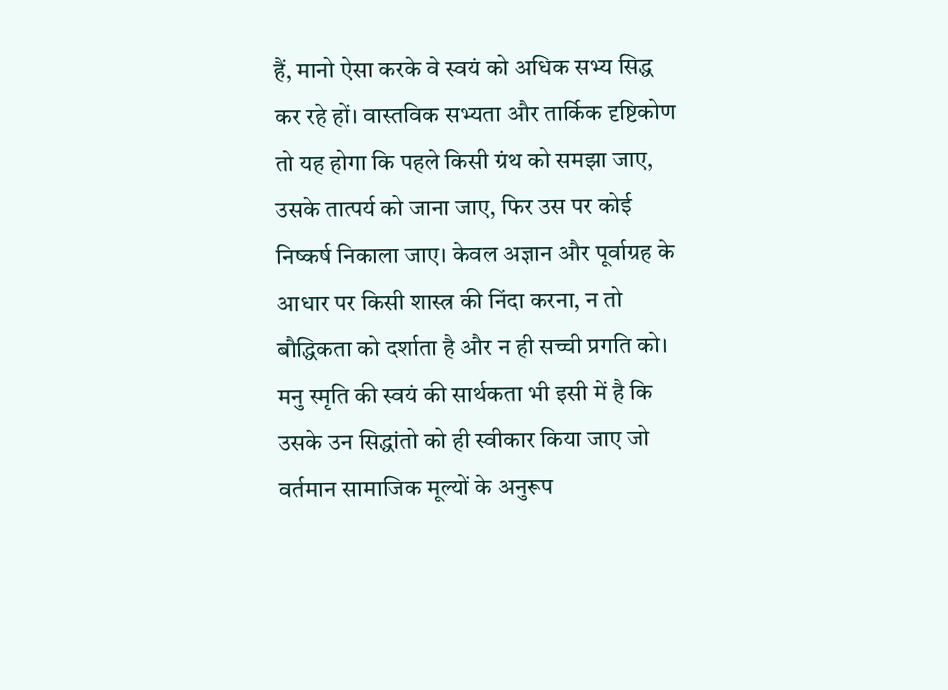हैं, मानो ऐसा करके वे स्वयं को अधिक सभ्य सिद्ध कर रहे हों। वास्तविक सभ्यता और तार्किक दृष्टिकोण तो यह होगा कि पहले किसी ग्रंथ को समझा जाए, उसके तात्पर्य को जाना जाए, फिर उस पर कोई निष्कर्ष निकाला जाए। केवल अज्ञान और पूर्वाग्रह के आधार पर किसी शास्त्र की निंदा करना, न तो बौद्धिकता को दर्शाता है और न ही सच्ची प्रगति को। मनु स्मृति की स्वयं की सार्थकता भी इसी में है कि उसके उन सिद्धांतो को ही स्वीकार किया जाए जो वर्तमान सामाजिक मूल्यों के अनुरूप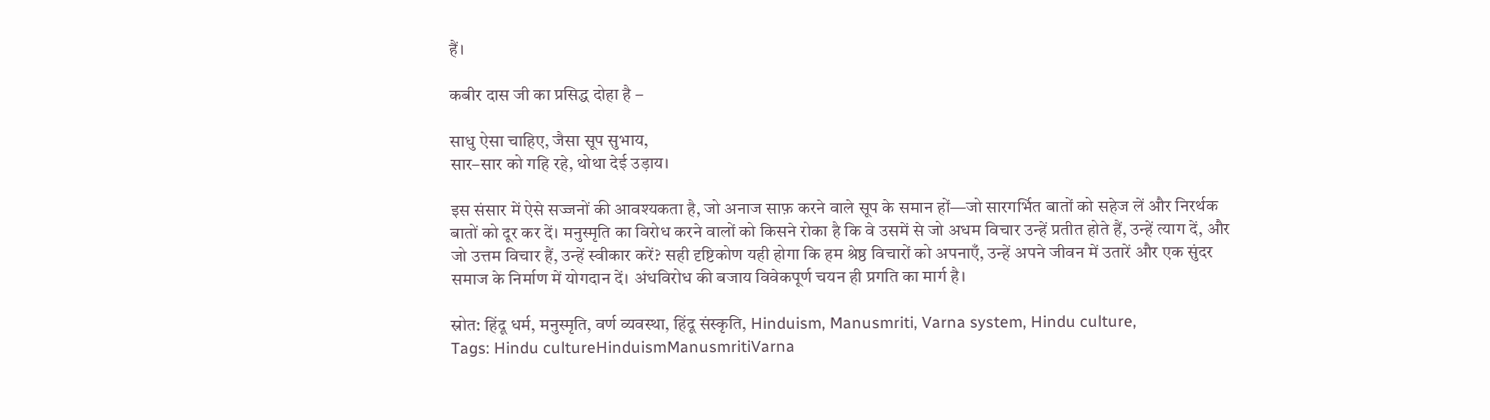हैं।

कबीर दास जी का प्रसिद्ध दोहा है –

साधु ऐसा चाहिए, जैसा सूप सुभाय,
सार–सार को गहि रहे, थोथा देई उड़ाय।

इस संसार में ऐसे सज्जनों की आवश्यकता है, जो अनाज साफ़ करने वाले सूप के समान हों—जो सारगर्भित बातों को सहेज लें और निरर्थक बातों को दूर कर दें। मनुस्मृति का विरोध करने वालों को किसने रोका है कि वे उसमें से जो अधम विचार उन्हें प्रतीत होते हैं, उन्हें त्याग दें, और जो उत्तम विचार हैं, उन्हें स्वीकार करें? सही दृष्टिकोण यही होगा कि हम श्रेष्ठ विचारों को अपनाएँ, उन्हें अपने जीवन में उतारें और एक सुंदर समाज के निर्माण में योगदान दें। अंधविरोध की बजाय विवेकपूर्ण चयन ही प्रगति का मार्ग है।

स्रोत: हिंदू धर्म, मनुस्मृति, वर्ण व्यवस्था, हिंदू संस्कृति, Hinduism, Manusmriti, Varna system, Hindu culture,
Tags: Hindu cultureHinduismManusmritiVarna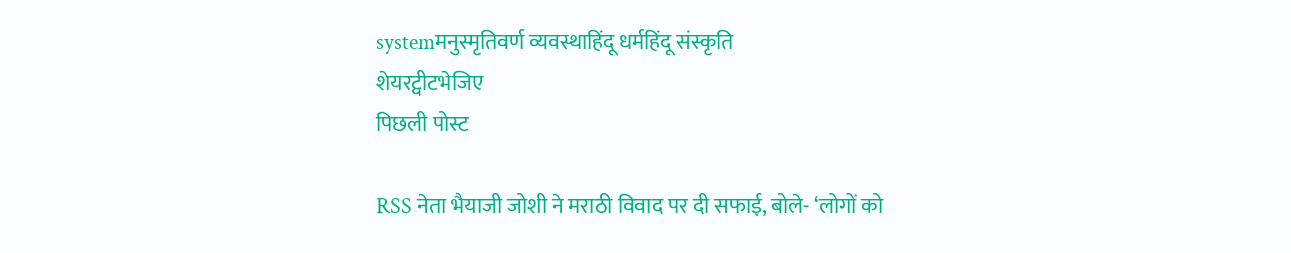systemमनुस्मृतिवर्ण व्यवस्थाहिंदू धर्महिंदू संस्कृति
शेयरट्वीटभेजिए
पिछली पोस्ट

RSS नेता भैयाजी जोशी ने मराठी विवाद पर दी सफाई, बोले- ‘लोगों को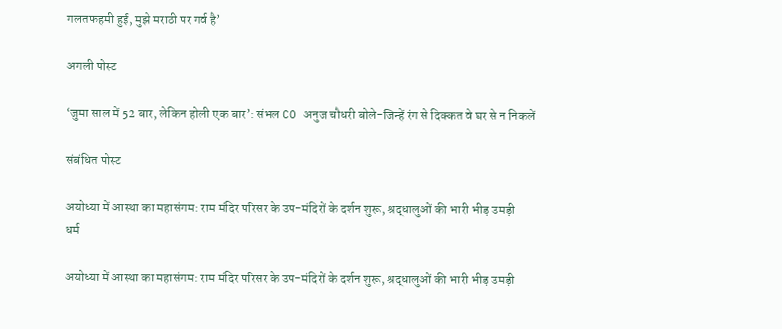गलतफहमी हुई, मुझे मराठी पर गर्व है’

अगली पोस्ट

‘जुमा साल में 52 बार, लेकिन होली एक बार’: संभल CO अनुज चौधरी बोले-जिन्हें रंग से दिक्कत वे घर से न निकलें

संबंधित पोस्ट

अयोध्या में आस्था का महासंगम: राम मंदिर परिसर के उप-मंदिरों के दर्शन शुरू, श्रद्धालुओं की भारी भीड़ उमड़ी
धर्म

अयोध्या में आस्था का महासंगम: राम मंदिर परिसर के उप-मंदिरों के दर्शन शुरू, श्रद्धालुओं की भारी भीड़ उमड़ी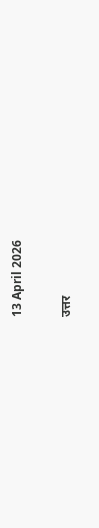13 April 2026

उत्तर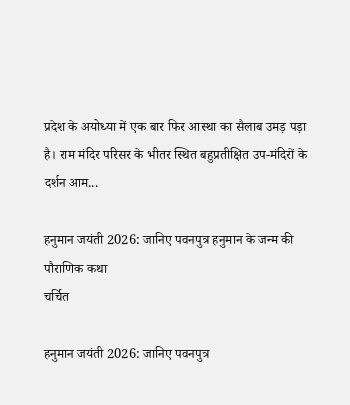प्रदेश के अयोध्या में एक बार फिर आस्था का सैलाब उमड़ पड़ा है। राम मंदिर परिसर के भीतर स्थित बहुप्रतीक्षित उप-मंदिरों के दर्शन आम...

हनुमान जयंती 2026: जानिए पवनपुत्र हनुमान के जन्म की पौराणिक कथा
चर्चित

हनुमान जयंती 2026: जानिए पवनपुत्र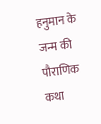हनुमान के जन्म की पौराणिक कथा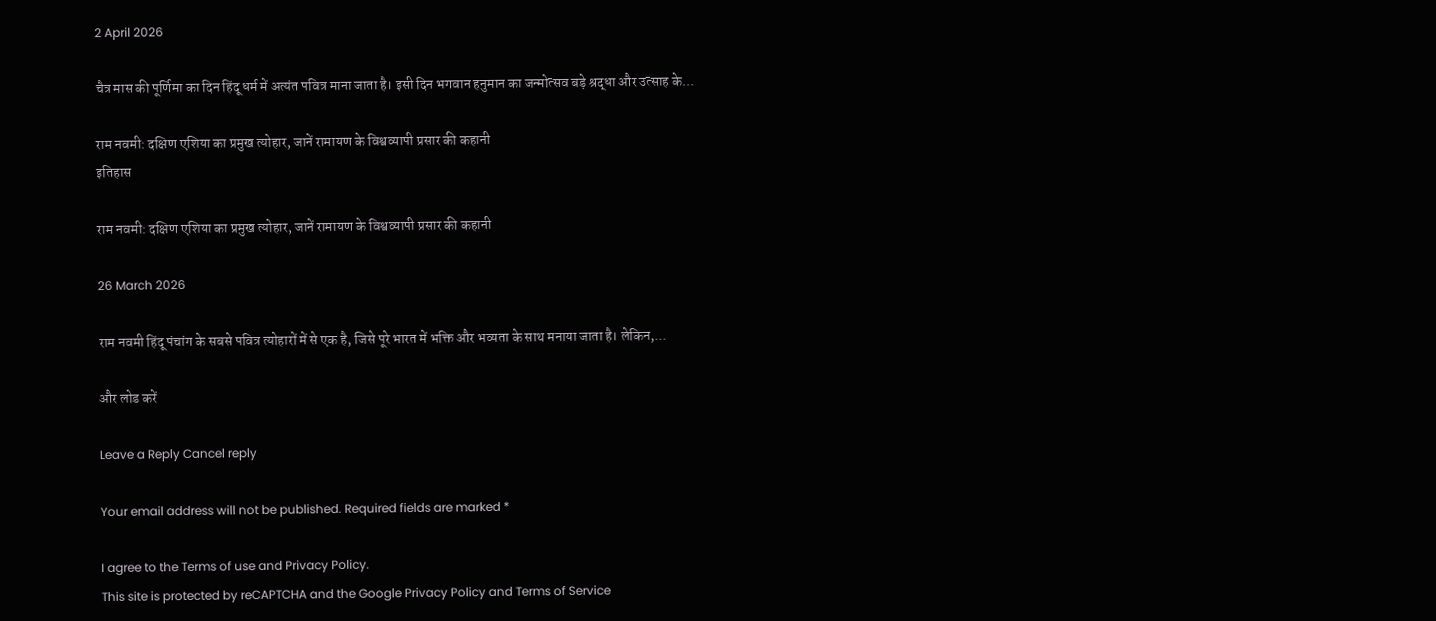2 April 2026

चैत्र मास की पूर्णिमा का दिन हिंदू धर्म में अत्यंत पवित्र माना जाता है। इसी दिन भगवान हनुमान का जन्मोत्सव बड़े श्रद्धा और उत्साह के...

राम नवमी: दक्षिण एशिया का प्रमुख त्योहार, जानें रामायण के विश्वव्यापी प्रसार की कहानी
इतिहास

राम नवमी: दक्षिण एशिया का प्रमुख त्योहार, जानें रामायण के विश्वव्यापी प्रसार की कहानी

26 March 2026

राम नवमी हिंदू पंचांग के सबसे पवित्र त्योहारों में से एक है, जिसे पूरे भारत में भक्ति और भव्यता के साथ मनाया जाता है। लेकिन,...

और लोड करें

Leave a Reply Cancel reply

Your email address will not be published. Required fields are marked *

I agree to the Terms of use and Privacy Policy.
This site is protected by reCAPTCHA and the Google Privacy Policy and Terms of Service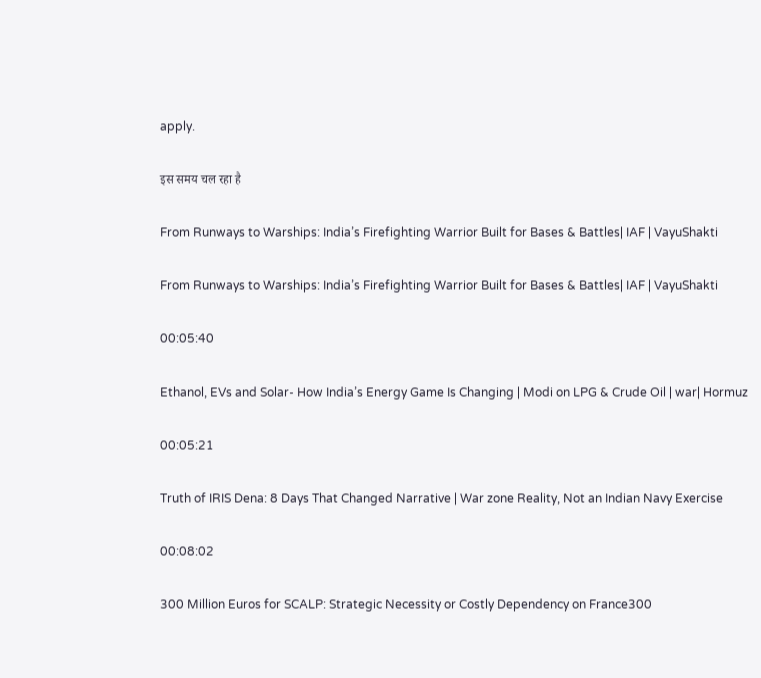apply.

इस समय चल रहा है

From Runways to Warships: India’s Firefighting Warrior Built for Bases & Battles| IAF | VayuShakti

From Runways to Warships: India’s Firefighting Warrior Built for Bases & Battles| IAF | VayuShakti

00:05:40

Ethanol, EVs and Solar- How India’s Energy Game Is Changing | Modi on LPG & Crude Oil | war| Hormuz

00:05:21

Truth of IRIS Dena: 8 Days That Changed Narrative | War zone Reality, Not an Indian Navy Exercise

00:08:02

300 Million Euros for SCALP: Strategic Necessity or Costly Dependency on France300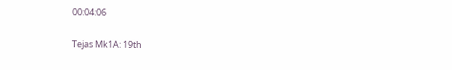00:04:06

Tejas Mk1A: 19th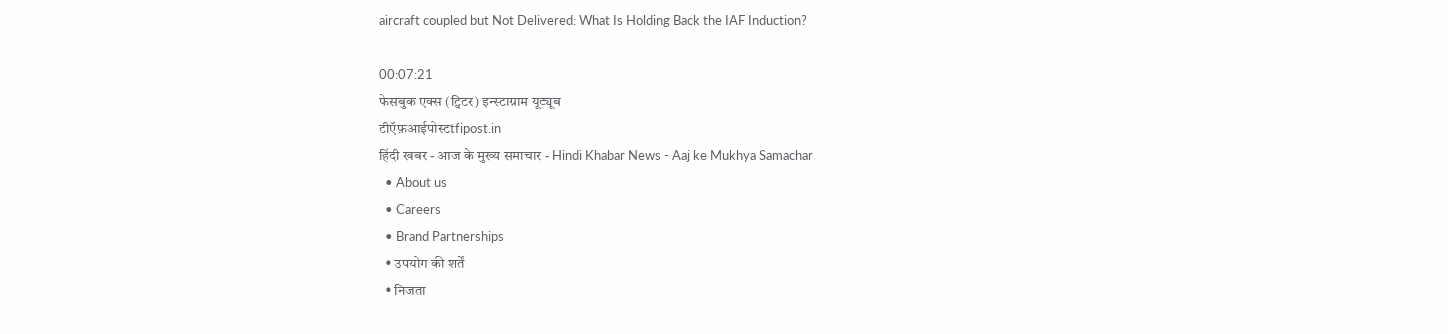aircraft coupled but Not Delivered: What Is Holding Back the IAF Induction?

00:07:21
फेसबुक एक्स (ट्विटर) इन्स्टाग्राम यूट्यूब
टीऍफ़आईपोस्टtfipost.in
हिंदी खबर - आज के मुख्य समाचार - Hindi Khabar News - Aaj ke Mukhya Samachar
  • About us
  • Careers
  • Brand Partnerships
  • उपयोग की शर्तें
  • निजता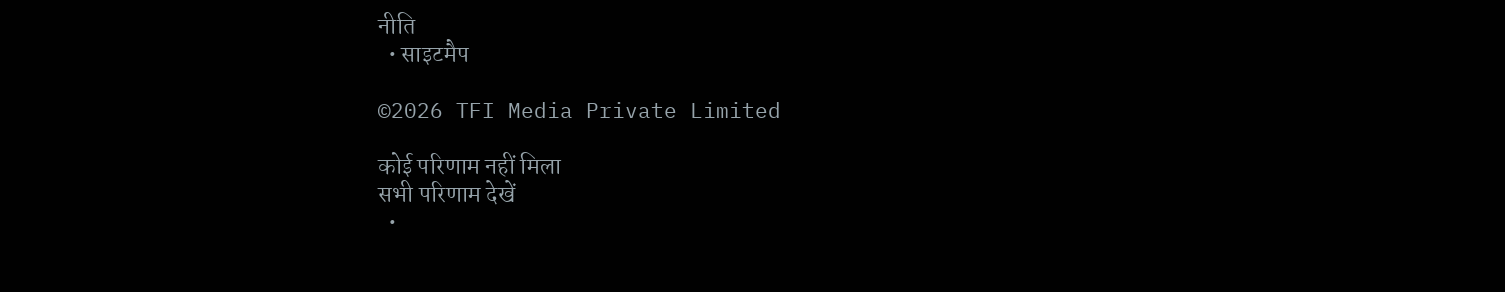नीति
  • साइटमैप

©2026 TFI Media Private Limited

कोई परिणाम नहीं मिला
सभी परिणाम देखें
  •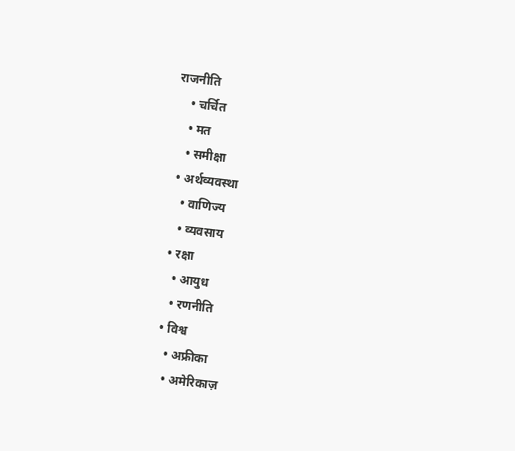राजनीति
    • चर्चित
    • मत
    • समीक्षा
  • अर्थव्यवस्था
    • वाणिज्य
    • व्यवसाय
  • रक्षा
    • आयुध
    • रणनीति
  • विश्व
    • अफ्रीका
    • अमेरिकाज़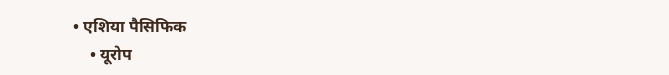• एशिया पैसिफिक
    • यूरोप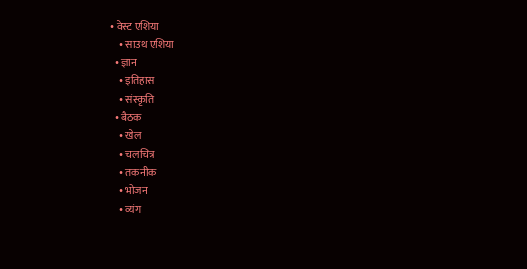• वेस्ट एशिया
    • साउथ एशिया
  • ज्ञान
    • इतिहास
    • संस्कृति
  • बैठक
    • खेल
    • चलचित्र
    • तकनीक
    • भोजन
    • व्यंग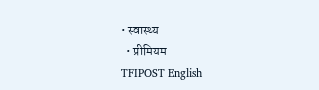• स्वास्थ्य
  • प्रीमियम
TFIPOST English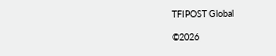TFIPOST Global

©2026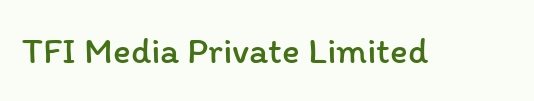TFI Media Private Limited